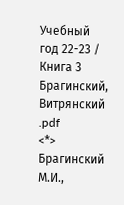Учебный год 22-23 / Книга 3 Брагинский, Витрянский
.pdf
<*> Брагинский М.И.,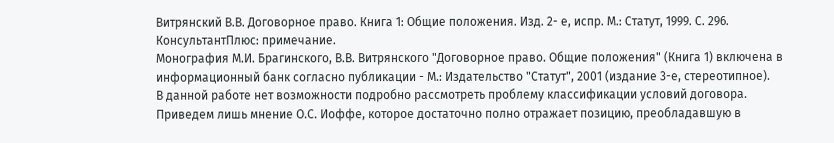Витрянский В.В. Договорное право. Книга 1: Общие положения. Изд. 2- е, испр. М.: Статут, 1999. С. 296.
КонсультантПлюс: примечание.
Монография М.И. Брагинского, В.В. Витрянского "Договорное право. Общие положения" (Книга 1) включена в информационный банк согласно публикации - М.: Издательство "Статут", 2001 (издание 3-е, стереотипное).
В данной работе нет возможности подробно рассмотреть проблему классификации условий договора. Приведем лишь мнение О.С. Иоффе, которое достаточно полно отражает позицию, преобладавшую в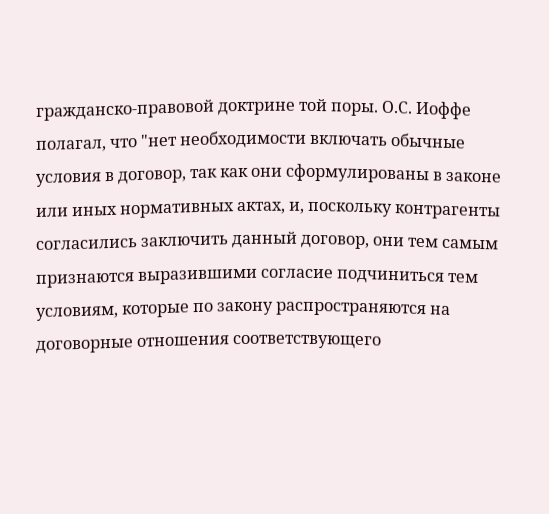гражданско-правовой доктрине той поры. О.С. Иоффе полагал, что "нет необходимости включать обычные условия в договор, так как они сформулированы в законе или иных нормативных актах, и, поскольку контрагенты согласились заключить данный договор, они тем самым признаются выразившими согласие подчиниться тем условиям, которые по закону распространяются на договорные отношения соответствующего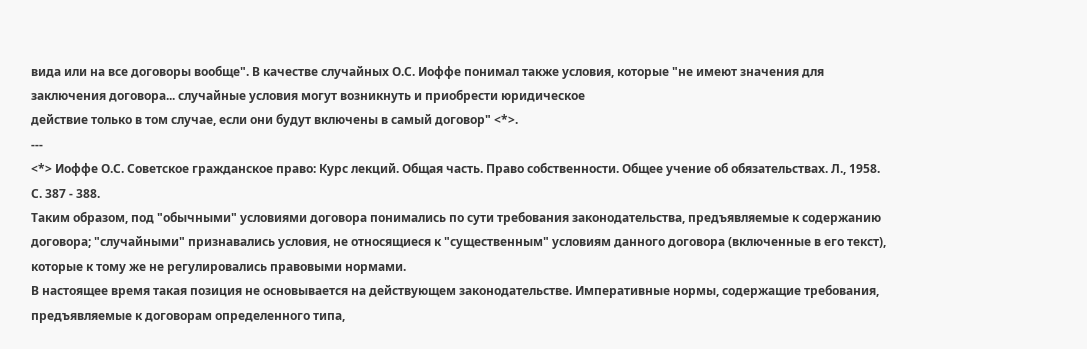вида или на все договоры вообще". В качестве случайных О.С. Иоффе понимал также условия, которые "не имеют значения для заключения договора... случайные условия могут возникнуть и приобрести юридическое
действие только в том случае, если они будут включены в самый договор" <*>.
---
<*> Иоффе О.С. Советское гражданское право: Курс лекций. Общая часть. Право собственности. Общее учение об обязательствах. Л., 1958. С. 387 - 388.
Таким образом, под "обычными" условиями договора понимались по сути требования законодательства, предъявляемые к содержанию договора; "случайными" признавались условия, не относящиеся к "существенным" условиям данного договора (включенные в его текст), которые к тому же не регулировались правовыми нормами.
В настоящее время такая позиция не основывается на действующем законодательстве. Императивные нормы, содержащие требования, предъявляемые к договорам определенного типа,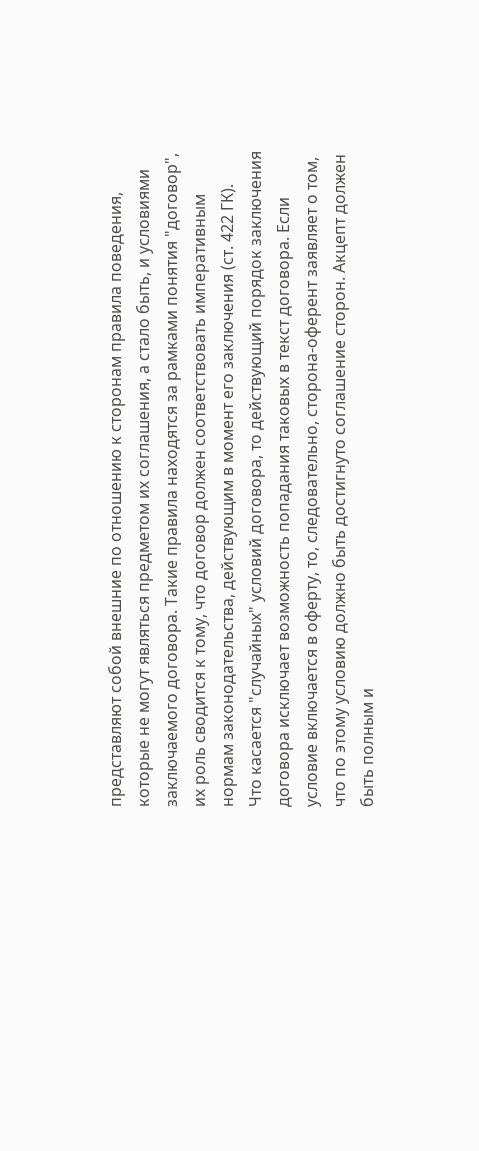представляют собой внешние по отношению к сторонам правила поведения, которые не могут являться предметом их соглашения, а стало быть, и условиями заключаемого договора. Такие правила находятся за рамками понятия "договор", их роль сводится к тому, что договор должен соответствовать императивным нормам законодательства, действующим в момент его заключения (ст. 422 ГК).
Что касается "случайных" условий договора, то действующий порядок заключения договора исключает возможность попадания таковых в текст договора. Если условие включается в оферту, то, следовательно, сторона-оферент заявляет о том, что по этому условию должно быть достигнуто соглашение сторон. Акцепт должен быть полным и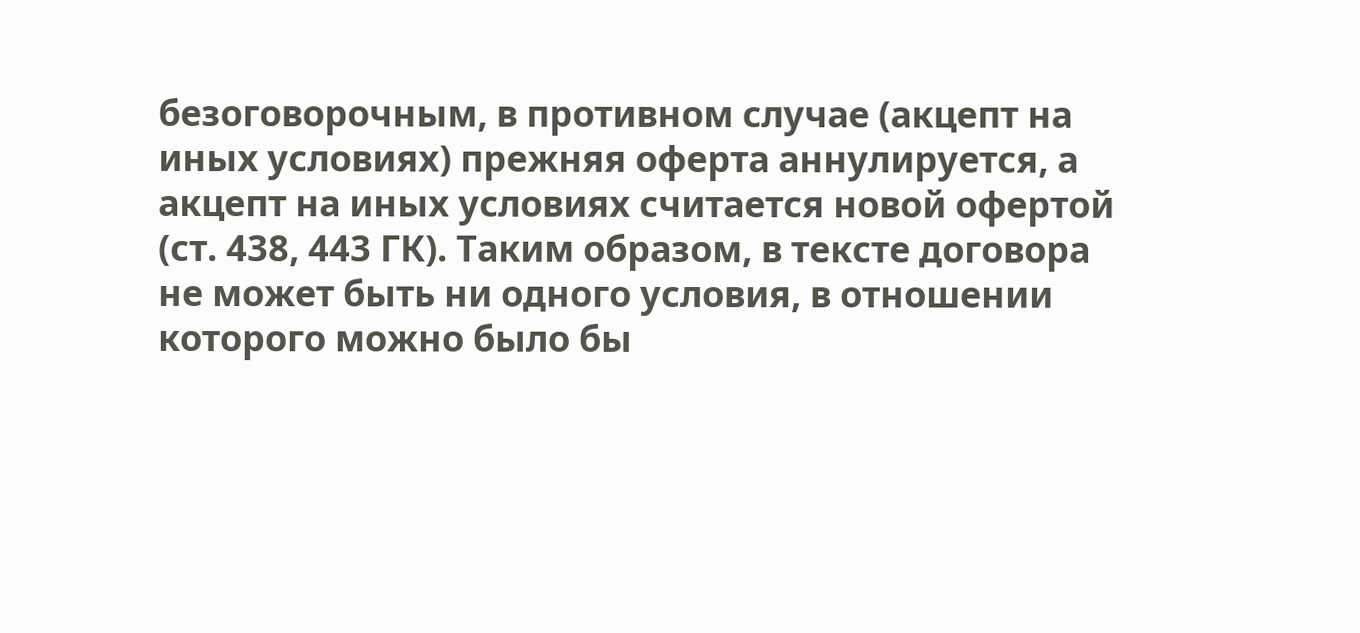безоговорочным, в противном случае (акцепт на иных условиях) прежняя оферта аннулируется, а акцепт на иных условиях считается новой офертой (ст. 438, 443 ГК). Таким образом, в тексте договора не может быть ни одного условия, в отношении которого можно было бы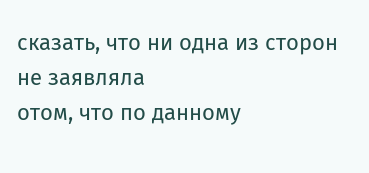сказать, что ни одна из сторон не заявляла
отом, что по данному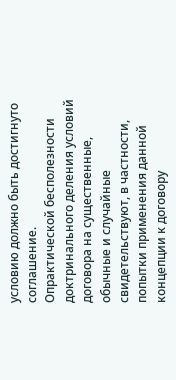условию должно быть достигнуто соглашение.
Опрактической бесполезности доктринального деления условий договора на существенные, обычные и случайные свидетельствуют, в частности, попытки применения данной концепции к договору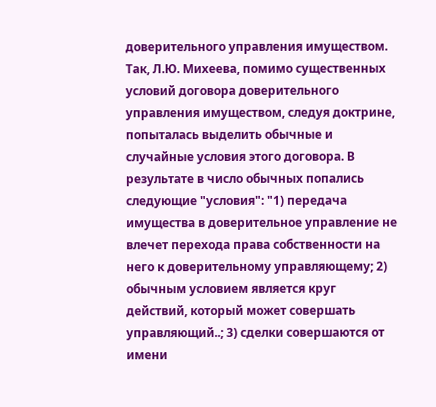доверительного управления имуществом. Так, Л.Ю. Михеева, помимо существенных условий договора доверительного управления имуществом, следуя доктрине, попыталась выделить обычные и случайные условия этого договора. В результате в число обычных попались следующие "условия": "1) передача имущества в доверительное управление не влечет перехода права собственности на него к доверительному управляющему; 2) обычным условием является круг действий, который может совершать управляющий..; 3) сделки совершаются от имени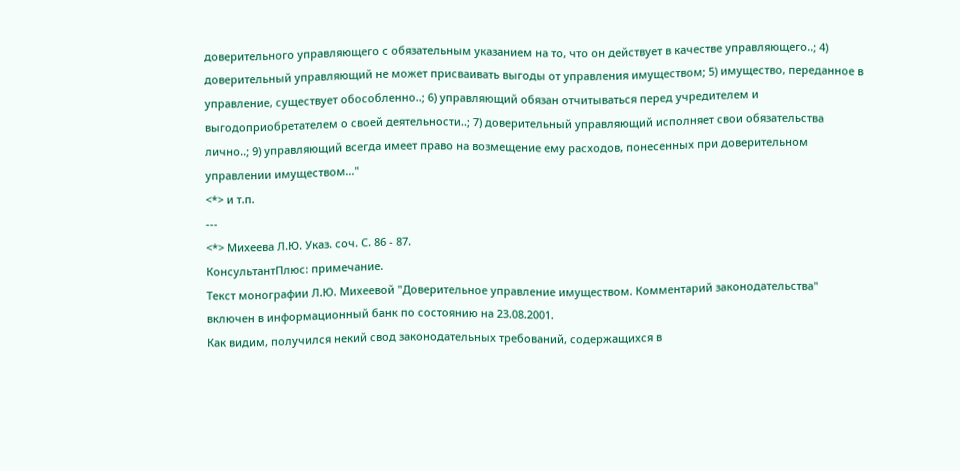доверительного управляющего с обязательным указанием на то, что он действует в качестве управляющего..; 4) доверительный управляющий не может присваивать выгоды от управления имуществом; 5) имущество, переданное в управление, существует обособленно..; 6) управляющий обязан отчитываться перед учредителем и выгодоприобретателем о своей деятельности..; 7) доверительный управляющий исполняет свои обязательства лично..; 9) управляющий всегда имеет право на возмещение ему расходов, понесенных при доверительном управлении имуществом..."
<*> и т.п.
---
<*> Михеева Л.Ю. Указ. соч. С. 86 - 87.
КонсультантПлюс: примечание.
Текст монографии Л.Ю. Михеевой "Доверительное управление имуществом. Комментарий законодательства" включен в информационный банк по состоянию на 23.08.2001.
Как видим, получился некий свод законодательных требований, содержащихся в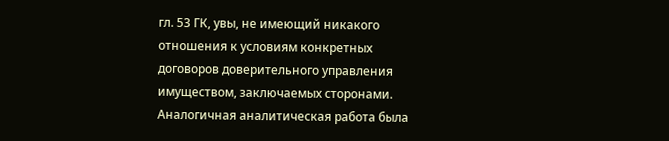гл. 53 ГК, увы, не имеющий никакого отношения к условиям конкретных договоров доверительного управления имуществом, заключаемых сторонами.
Аналогичная аналитическая работа была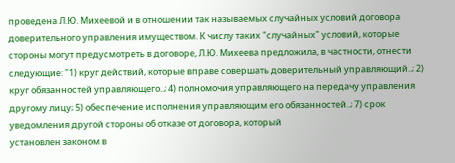проведена Л.Ю. Михеевой и в отношении так называемых случайных условий договора доверительного управления имуществом. К числу таких "случайных" условий, которые стороны могут предусмотреть в договоре, Л.Ю. Михеева предложила, в частности, отнести следующие: "1) круг действий, которые вправе совершать доверительный управляющий..; 2) круг обязанностей управляющего..; 4) полномочия управляющего на передачу управления другому лицу; 5) обеспечение исполнения управляющим его обязанностей..; 7) срок уведомления другой стороны об отказе от договора, который
установлен законом в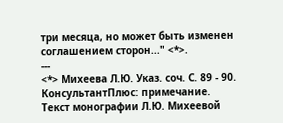три месяца, но может быть изменен соглашением сторон..." <*>.
---
<*> Михеева Л.Ю. Указ. соч. С. 89 - 90.
КонсультантПлюс: примечание.
Текст монографии Л.Ю. Михеевой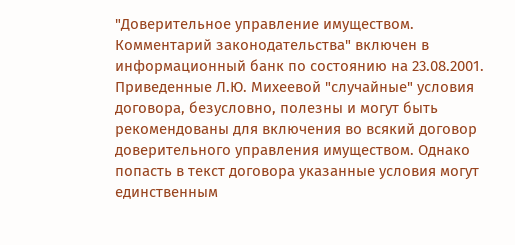"Доверительное управление имуществом. Комментарий законодательства" включен в информационный банк по состоянию на 23.08.2001.
Приведенные Л.Ю. Михеевой "случайные" условия договора, безусловно, полезны и могут быть рекомендованы для включения во всякий договор доверительного управления имуществом. Однако попасть в текст договора указанные условия могут единственным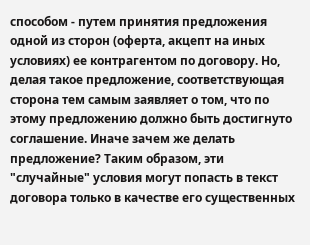способом - путем принятия предложения одной из сторон (оферта, акцепт на иных условиях) ее контрагентом по договору. Но, делая такое предложение, соответствующая сторона тем самым заявляет о том, что по этому предложению должно быть достигнуто соглашение. Иначе зачем же делать предложение? Таким образом, эти "случайные" условия могут попасть в текст договора только в качестве его существенных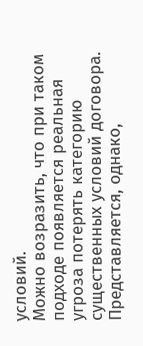условий.
Можно возразить, что при таком подходе появляется реальная угроза потерять категорию существенных условий договора. Представляется, однако,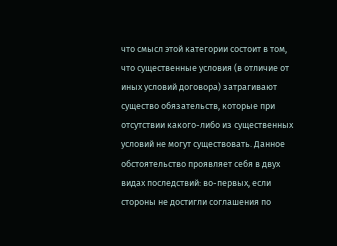что смысл этой категории состоит в том, что существенные условия (в отличие от иных условий договора) затрагивают существо обязательств, которые при отсутствии какого-либо из существенных условий не могут существовать. Данное обстоятельство проявляет себя в двух видах последствий: во-первых, если стороны не достигли соглашения по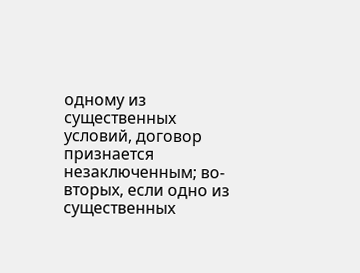одному из существенных условий, договор признается незаключенным; во-вторых, если одно из существенных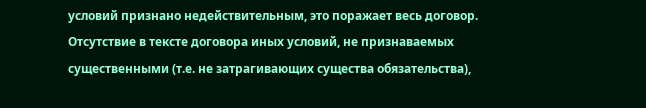условий признано недействительным, это поражает весь договор.
Отсутствие в тексте договора иных условий, не признаваемых существенными (т.е. не затрагивающих существа обязательства),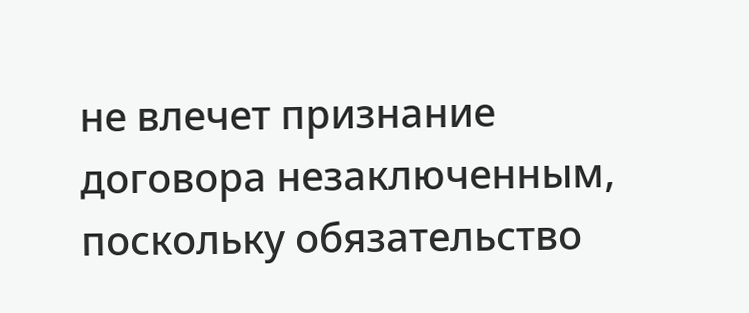не влечет признание договора незаключенным, поскольку обязательство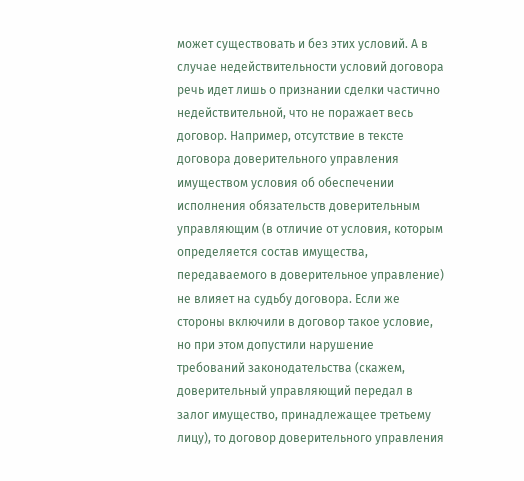может существовать и без этих условий. А в случае недействительности условий договора речь идет лишь о признании сделки частично недействительной, что не поражает весь договор. Например, отсутствие в тексте договора доверительного управления имуществом условия об обеспечении исполнения обязательств доверительным управляющим (в отличие от условия, которым определяется состав имущества, передаваемого в доверительное управление) не влияет на судьбу договора. Если же стороны включили в договор такое условие, но при этом допустили нарушение требований законодательства (скажем, доверительный управляющий передал в залог имущество, принадлежащее третьему лицу), то договор доверительного управления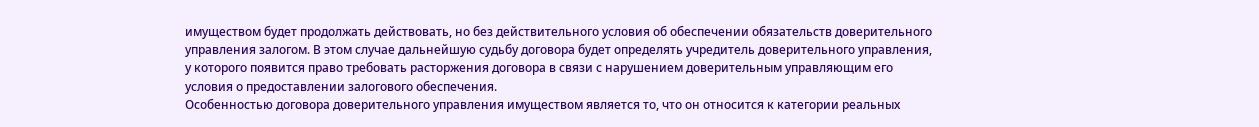имуществом будет продолжать действовать, но без действительного условия об обеспечении обязательств доверительного управления залогом. В этом случае дальнейшую судьбу договора будет определять учредитель доверительного управления, у которого появится право требовать расторжения договора в связи с нарушением доверительным управляющим его условия о предоставлении залогового обеспечения.
Особенностью договора доверительного управления имуществом является то, что он относится к категории реальных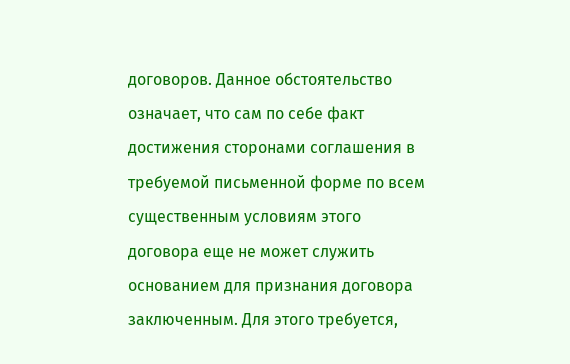договоров. Данное обстоятельство означает, что сам по себе факт достижения сторонами соглашения в требуемой письменной форме по всем существенным условиям этого договора еще не может служить основанием для признания договора заключенным. Для этого требуется,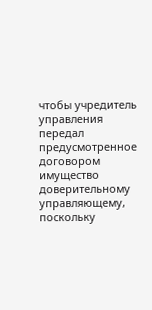чтобы учредитель управления передал предусмотренное договором имущество доверительному управляющему, поскольку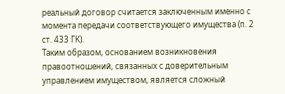реальный договор считается заключенным именно с момента передачи соответствующего имущества (п. 2 ст. 433 ГК).
Таким образом, основанием возникновения правоотношений, связанных с доверительным управлением имуществом, является сложный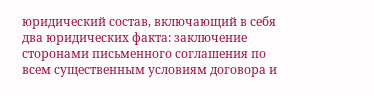юридический состав, включающий в себя два юридических факта: заключение сторонами письменного соглашения по всем существенным условиям договора и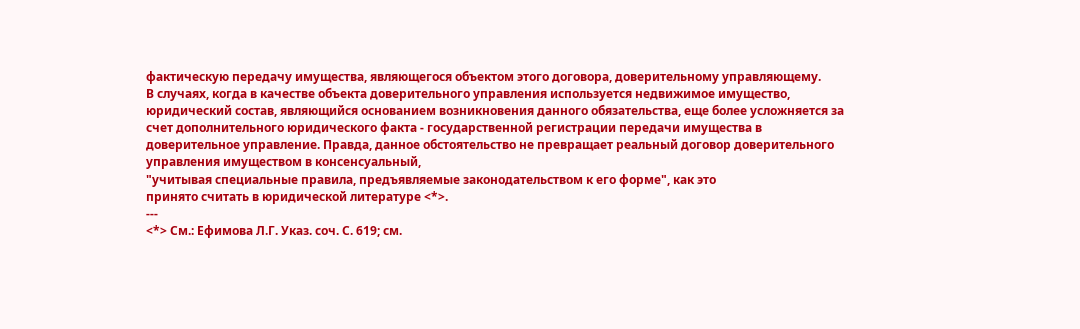фактическую передачу имущества, являющегося объектом этого договора, доверительному управляющему.
В случаях, когда в качестве объекта доверительного управления используется недвижимое имущество, юридический состав, являющийся основанием возникновения данного обязательства, еще более усложняется за счет дополнительного юридического факта - государственной регистрации передачи имущества в доверительное управление. Правда, данное обстоятельство не превращает реальный договор доверительного управления имуществом в консенсуальный,
"учитывая специальные правила, предъявляемые законодательством к его форме", как это
принято считать в юридической литературе <*>.
---
<*> См.: Ефимова Л.Г. Указ. соч. С. 619; см.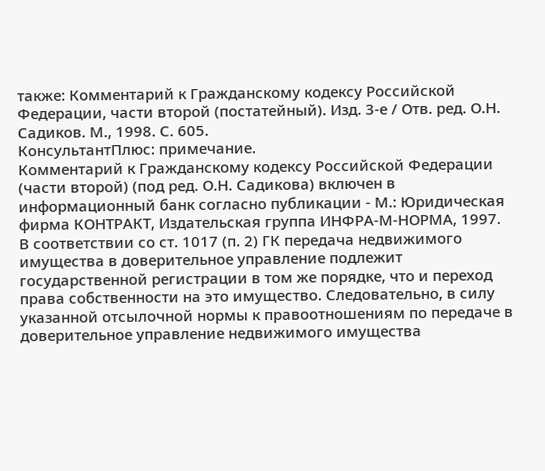также: Комментарий к Гражданскому кодексу Российской Федерации, части второй (постатейный). Изд. 3-е / Отв. ред. О.Н. Садиков. М., 1998. С. 605.
КонсультантПлюс: примечание.
Комментарий к Гражданскому кодексу Российской Федерации (части второй) (под ред. О.Н. Садикова) включен в информационный банк согласно публикации - М.: Юридическая фирма КОНТРАКТ, Издательская группа ИНФРА-М-НОРМА, 1997.
В соответствии со ст. 1017 (п. 2) ГК передача недвижимого имущества в доверительное управление подлежит государственной регистрации в том же порядке, что и переход права собственности на это имущество. Следовательно, в силу указанной отсылочной нормы к правоотношениям по передаче в доверительное управление недвижимого имущества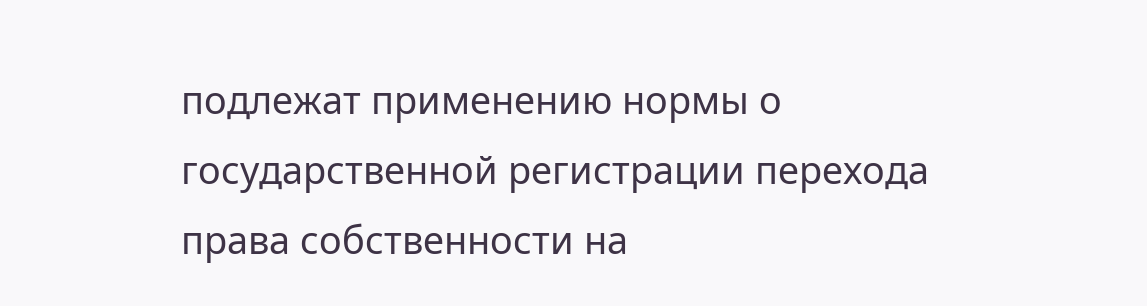подлежат применению нормы о государственной регистрации перехода права собственности на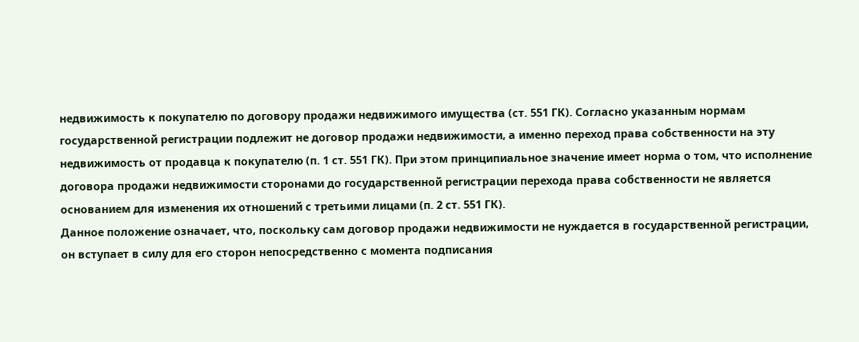недвижимость к покупателю по договору продажи недвижимого имущества (ст. 551 ГК). Согласно указанным нормам государственной регистрации подлежит не договор продажи недвижимости, а именно переход права собственности на эту недвижимость от продавца к покупателю (п. 1 ст. 551 ГК). При этом принципиальное значение имеет норма о том, что исполнение договора продажи недвижимости сторонами до государственной регистрации перехода права собственности не является основанием для изменения их отношений с третьими лицами (п. 2 ст. 551 ГК).
Данное положение означает, что, поскольку сам договор продажи недвижимости не нуждается в государственной регистрации, он вступает в силу для его сторон непосредственно с момента подписания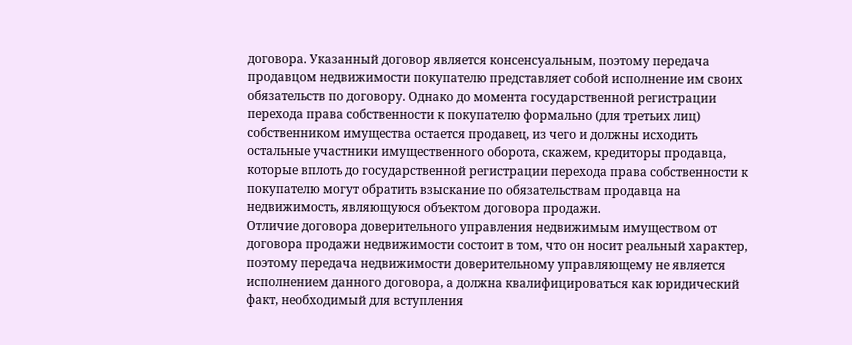договора. Указанный договор является консенсуальным, поэтому передача продавцом недвижимости покупателю представляет собой исполнение им своих обязательств по договору. Однако до момента государственной регистрации перехода права собственности к покупателю формально (для третьих лиц) собственником имущества остается продавец, из чего и должны исходить остальные участники имущественного оборота, скажем, кредиторы продавца, которые вплоть до государственной регистрации перехода права собственности к покупателю могут обратить взыскание по обязательствам продавца на недвижимость, являющуюся объектом договора продажи.
Отличие договора доверительного управления недвижимым имуществом от договора продажи недвижимости состоит в том, что он носит реальный характер, поэтому передача недвижимости доверительному управляющему не является исполнением данного договора, а должна квалифицироваться как юридический факт, необходимый для вступления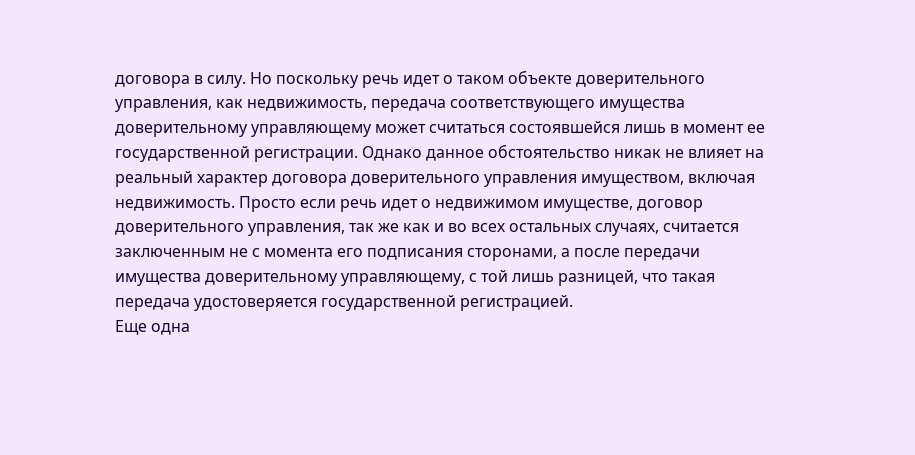договора в силу. Но поскольку речь идет о таком объекте доверительного управления, как недвижимость, передача соответствующего имущества доверительному управляющему может считаться состоявшейся лишь в момент ее государственной регистрации. Однако данное обстоятельство никак не влияет на реальный характер договора доверительного управления имуществом, включая недвижимость. Просто если речь идет о недвижимом имуществе, договор доверительного управления, так же как и во всех остальных случаях, считается заключенным не с момента его подписания сторонами, а после передачи имущества доверительному управляющему, с той лишь разницей, что такая передача удостоверяется государственной регистрацией.
Еще одна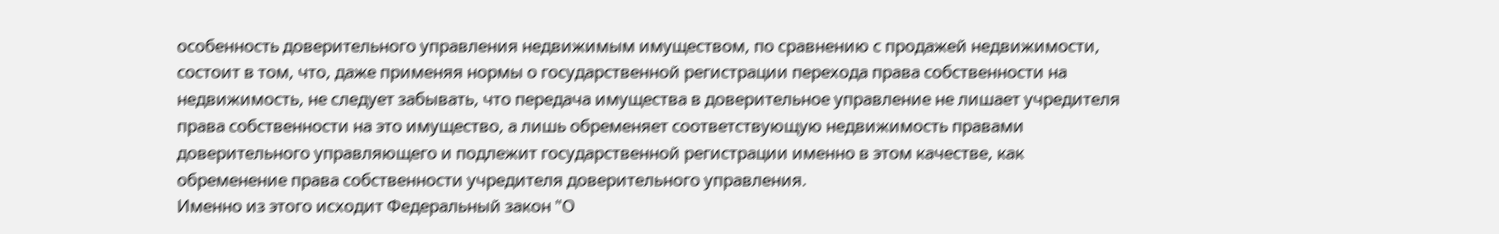особенность доверительного управления недвижимым имуществом, по сравнению с продажей недвижимости, состоит в том, что, даже применяя нормы о государственной регистрации перехода права собственности на недвижимость, не следует забывать, что передача имущества в доверительное управление не лишает учредителя права собственности на это имущество, а лишь обременяет соответствующую недвижимость правами доверительного управляющего и подлежит государственной регистрации именно в этом качестве, как обременение права собственности учредителя доверительного управления.
Именно из этого исходит Федеральный закон "О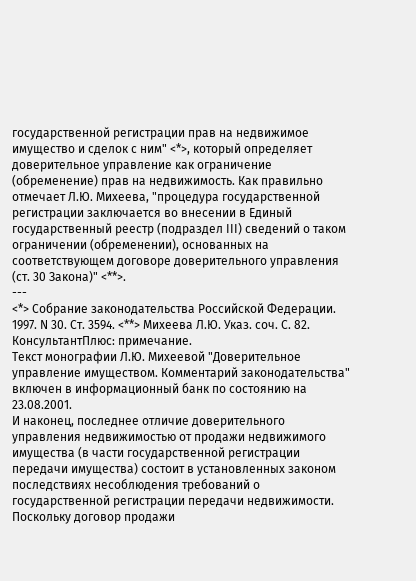государственной регистрации прав на недвижимое имущество и сделок с ним" <*>, который определяет доверительное управление как ограничение (обременение) прав на недвижимость. Как правильно отмечает Л.Ю. Михеева, "процедура государственной регистрации заключается во внесении в Единый государственный реестр (подраздел III) сведений о таком ограничении (обременении), основанных на
соответствующем договоре доверительного управления (ст. 30 Закона)" <**>.
---
<*> Собрание законодательства Российской Федерации. 1997. N 30. Ст. 3594. <**> Михеева Л.Ю. Указ. соч. С. 82.
КонсультантПлюс: примечание.
Текст монографии Л.Ю. Михеевой "Доверительное управление имуществом. Комментарий законодательства" включен в информационный банк по состоянию на 23.08.2001.
И наконец, последнее отличие доверительного управления недвижимостью от продажи недвижимого имущества (в части государственной регистрации передачи имущества) состоит в установленных законом последствиях несоблюдения требований о государственной регистрации передачи недвижимости.
Поскольку договор продажи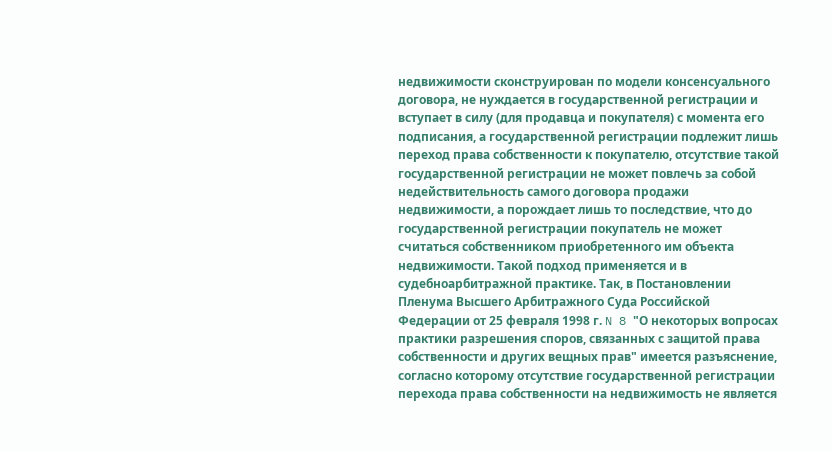недвижимости сконструирован по модели консенсуального договора, не нуждается в государственной регистрации и вступает в силу (для продавца и покупателя) с момента его подписания, а государственной регистрации подлежит лишь переход права собственности к покупателю, отсутствие такой государственной регистрации не может повлечь за собой недействительность самого договора продажи недвижимости, а порождает лишь то последствие, что до государственной регистрации покупатель не может считаться собственником приобретенного им объекта недвижимости. Такой подход применяется и в судебноарбитражной практике. Так, в Постановлении Пленума Высшего Арбитражного Суда Российской Федерации от 25 февраля 1998 г. N 8 "О некоторых вопросах практики разрешения споров, связанных с защитой права собственности и других вещных прав" имеется разъяснение, согласно которому отсутствие государственной регистрации перехода права собственности на недвижимость не является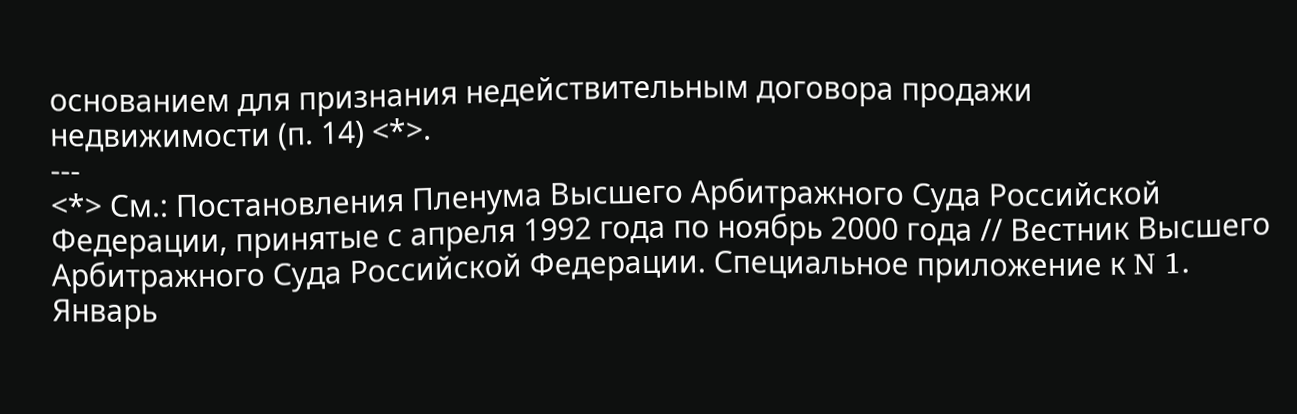основанием для признания недействительным договора продажи
недвижимости (п. 14) <*>.
---
<*> См.: Постановления Пленума Высшего Арбитражного Суда Российской Федерации, принятые с апреля 1992 года по ноябрь 2000 года // Вестник Высшего Арбитражного Суда Российской Федерации. Специальное приложение к N 1. Январь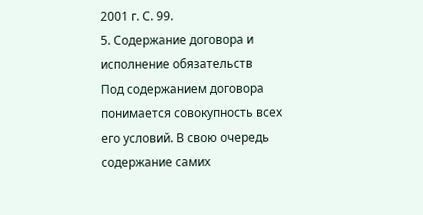2001 г. С. 99.
5. Содержание договора и исполнение обязательств
Под содержанием договора понимается совокупность всех его условий. В свою очередь содержание самих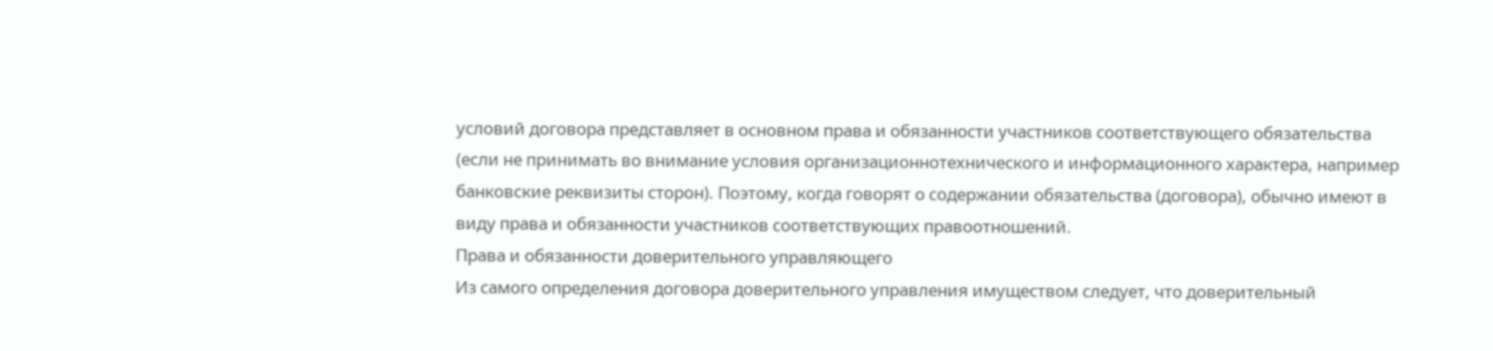условий договора представляет в основном права и обязанности участников соответствующего обязательства (если не принимать во внимание условия организационнотехнического и информационного характера, например банковские реквизиты сторон). Поэтому, когда говорят о содержании обязательства (договора), обычно имеют в виду права и обязанности участников соответствующих правоотношений.
Права и обязанности доверительного управляющего
Из самого определения договора доверительного управления имуществом следует, что доверительный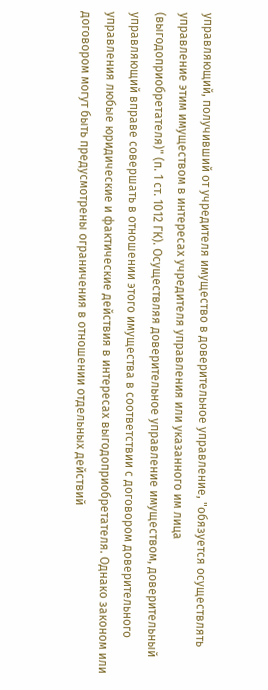управляющий, получивший от учредителя имущество в доверительное управление, "обязуется осуществлять управление этим имуществом в интересах учредителя управления или указанного им лица (выгодоприобретателя)" (п. 1 ст. 1012 ГК). Осуществляя доверительное управление имуществом, доверительный управляющий вправе совершать в отношении этого имущества в соответствии с договором доверительного управления любые юридические и фактические действия в интересах выгодоприобретателя. Однако законом или договором могут быть предусмотрены ограничения в отношении отдельных действий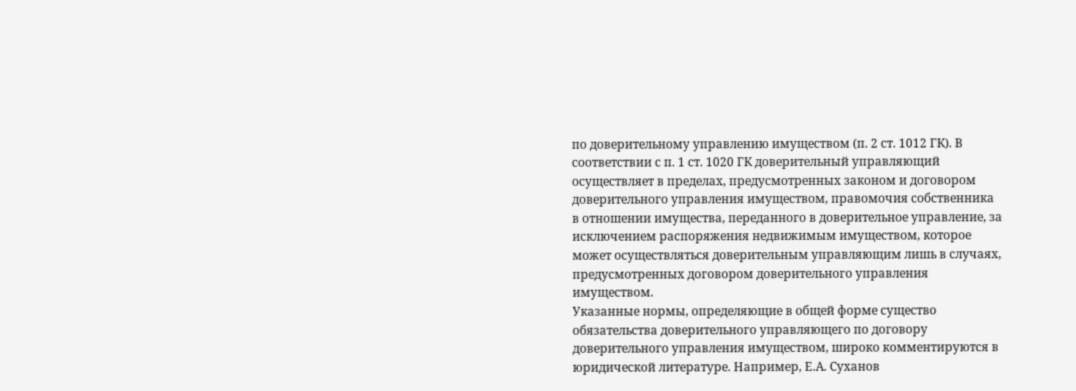по доверительному управлению имуществом (п. 2 ст. 1012 ГК). В соответствии с п. 1 ст. 1020 ГК доверительный управляющий осуществляет в пределах, предусмотренных законом и договором доверительного управления имуществом, правомочия собственника в отношении имущества, переданного в доверительное управление, за исключением распоряжения недвижимым имуществом, которое может осуществляться доверительным управляющим лишь в случаях, предусмотренных договором доверительного управления имуществом.
Указанные нормы, определяющие в общей форме существо обязательства доверительного управляющего по договору доверительного управления имуществом, широко комментируются в юридической литературе. Например, Е.А. Суханов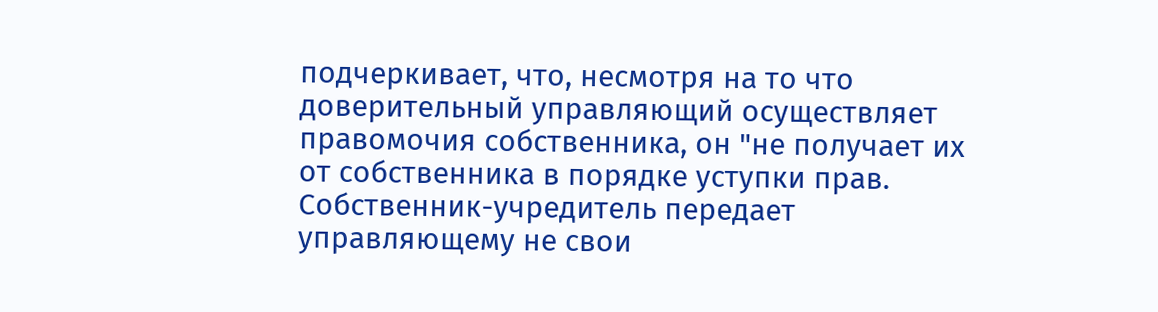подчеркивает, что, несмотря на то что доверительный управляющий осуществляет правомочия собственника, он "не получает их от собственника в порядке уступки прав. Собственник-учредитель передает управляющему не свои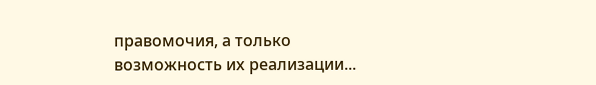правомочия, а только возможность их реализации...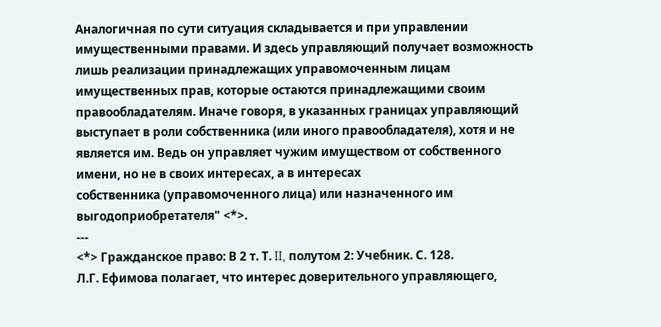Аналогичная по сути ситуация складывается и при управлении имущественными правами. И здесь управляющий получает возможность лишь реализации принадлежащих управомоченным лицам имущественных прав, которые остаются принадлежащими своим правообладателям. Иначе говоря, в указанных границах управляющий выступает в роли собственника (или иного правообладателя), хотя и не является им. Ведь он управляет чужим имуществом от собственного имени, но не в своих интересах, а в интересах
собственника (управомоченного лица) или назначенного им выгодоприобретателя" <*>.
---
<*> Гражданское право: В 2 т. Т. II, полутом 2: Учебник. С. 128.
Л.Г. Ефимова полагает, что интерес доверительного управляющего,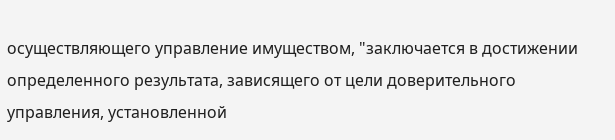осуществляющего управление имуществом, "заключается в достижении определенного результата, зависящего от цели доверительного управления, установленной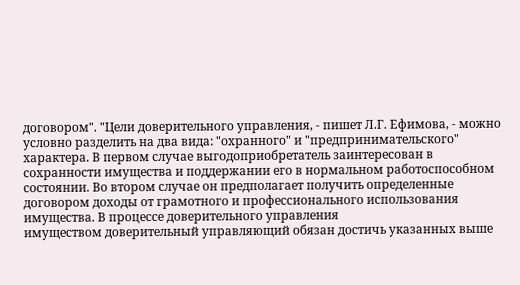договором". "Цели доверительного управления, - пишет Л.Г. Ефимова, - можно условно разделить на два вида: "охранного" и "предпринимательского" характера. В первом случае выгодоприобретатель заинтересован в сохранности имущества и поддержании его в нормальном работоспособном состоянии. Во втором случае он предполагает получить определенные договором доходы от грамотного и профессионального использования имущества. В процессе доверительного управления
имуществом доверительный управляющий обязан достичь указанных выше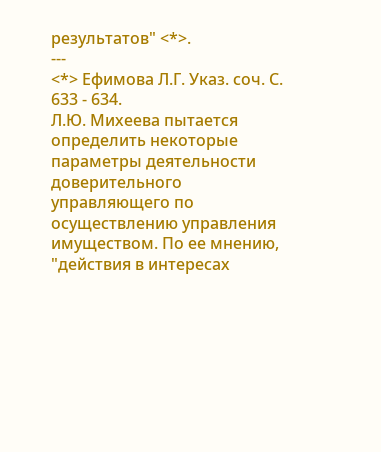результатов" <*>.
---
<*> Ефимова Л.Г. Указ. соч. С. 633 - 634.
Л.Ю. Михеева пытается определить некоторые параметры деятельности доверительного управляющего по осуществлению управления имуществом. По ее мнению, "действия в интересах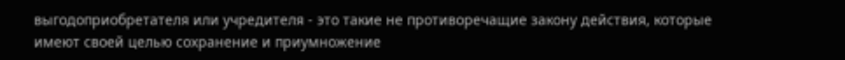выгодоприобретателя или учредителя - это такие не противоречащие закону действия, которые имеют своей целью сохранение и приумножение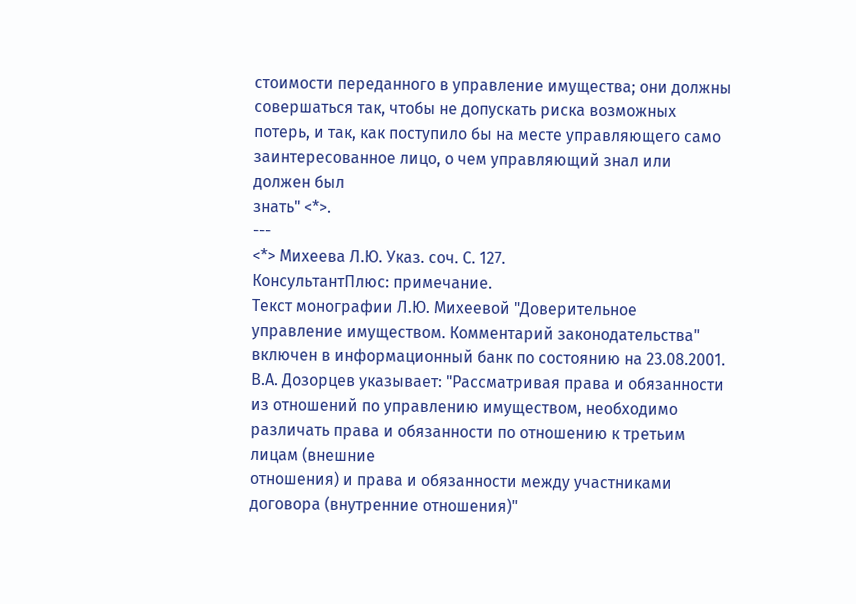стоимости переданного в управление имущества; они должны совершаться так, чтобы не допускать риска возможных потерь, и так, как поступило бы на месте управляющего само заинтересованное лицо, о чем управляющий знал или должен был
знать" <*>.
---
<*> Михеева Л.Ю. Указ. соч. С. 127.
КонсультантПлюс: примечание.
Текст монографии Л.Ю. Михеевой "Доверительное управление имуществом. Комментарий законодательства" включен в информационный банк по состоянию на 23.08.2001.
В.А. Дозорцев указывает: "Рассматривая права и обязанности из отношений по управлению имуществом, необходимо различать права и обязанности по отношению к третьим лицам (внешние
отношения) и права и обязанности между участниками договора (внутренние отношения)"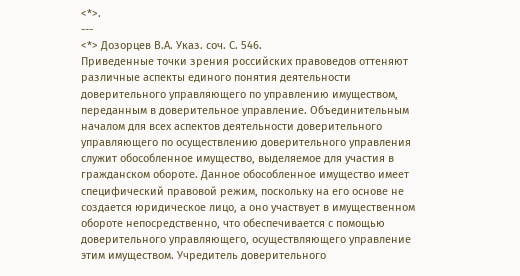<*>.
---
<*> Дозорцев В.А. Указ. соч. С. 546.
Приведенные точки зрения российских правоведов оттеняют различные аспекты единого понятия деятельности доверительного управляющего по управлению имуществом, переданным в доверительное управление. Объединительным началом для всех аспектов деятельности доверительного управляющего по осуществлению доверительного управления служит обособленное имущество, выделяемое для участия в гражданском обороте. Данное обособленное имущество имеет специфический правовой режим, поскольку на его основе не создается юридическое лицо, а оно участвует в имущественном обороте непосредственно, что обеспечивается с помощью доверительного управляющего, осуществляющего управление этим имуществом. Учредитель доверительного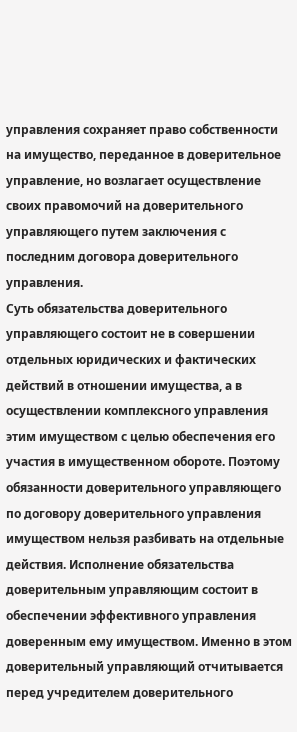управления сохраняет право собственности на имущество, переданное в доверительное управление, но возлагает осуществление своих правомочий на доверительного управляющего путем заключения с последним договора доверительного управления.
Суть обязательства доверительного управляющего состоит не в совершении отдельных юридических и фактических действий в отношении имущества, а в осуществлении комплексного управления этим имуществом с целью обеспечения его участия в имущественном обороте. Поэтому обязанности доверительного управляющего по договору доверительного управления имуществом нельзя разбивать на отдельные действия. Исполнение обязательства доверительным управляющим состоит в обеспечении эффективного управления доверенным ему имуществом. Именно в этом доверительный управляющий отчитывается перед учредителем доверительного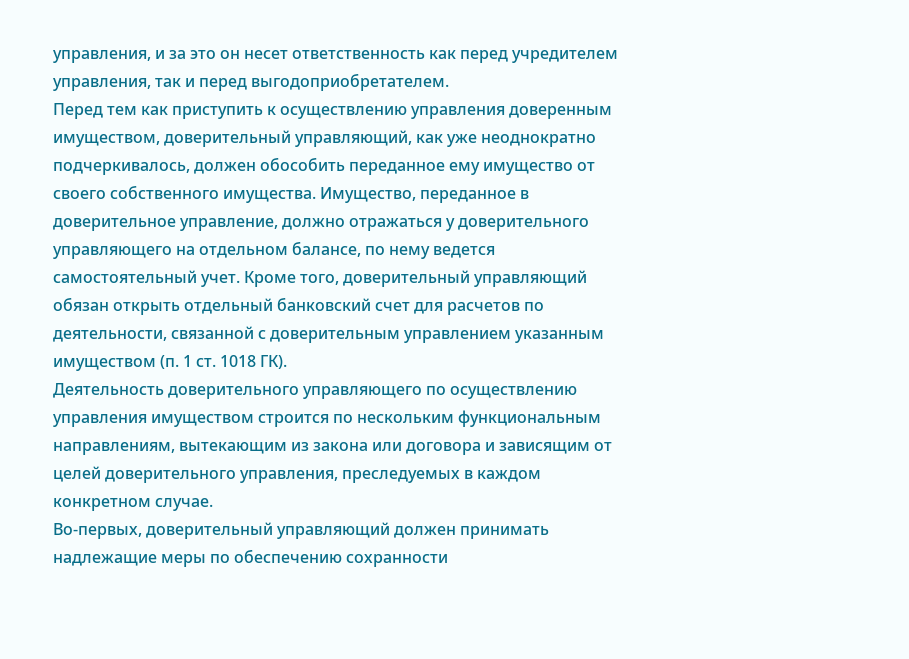управления, и за это он несет ответственность как перед учредителем управления, так и перед выгодоприобретателем.
Перед тем как приступить к осуществлению управления доверенным имуществом, доверительный управляющий, как уже неоднократно подчеркивалось, должен обособить переданное ему имущество от своего собственного имущества. Имущество, переданное в доверительное управление, должно отражаться у доверительного управляющего на отдельном балансе, по нему ведется самостоятельный учет. Кроме того, доверительный управляющий обязан открыть отдельный банковский счет для расчетов по деятельности, связанной с доверительным управлением указанным имуществом (п. 1 ст. 1018 ГК).
Деятельность доверительного управляющего по осуществлению управления имуществом строится по нескольким функциональным направлениям, вытекающим из закона или договора и зависящим от целей доверительного управления, преследуемых в каждом конкретном случае.
Во-первых, доверительный управляющий должен принимать надлежащие меры по обеспечению сохранности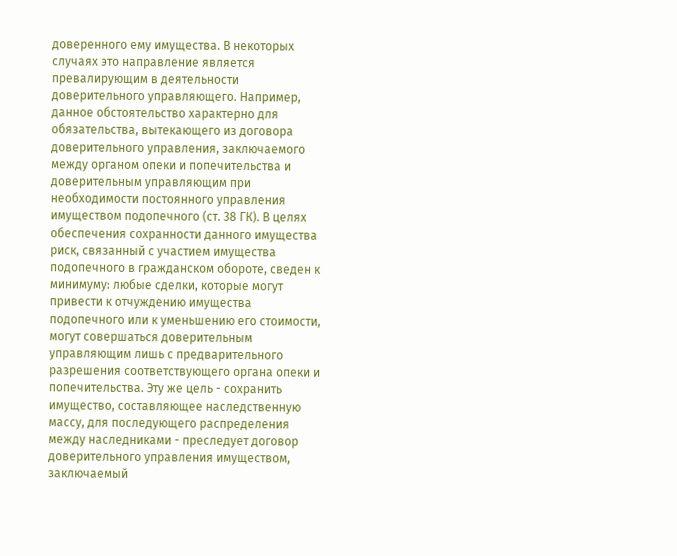доверенного ему имущества. В некоторых случаях это направление является превалирующим в деятельности доверительного управляющего. Например, данное обстоятельство характерно для обязательства, вытекающего из договора доверительного управления, заключаемого между органом опеки и попечительства и доверительным управляющим при необходимости постоянного управления имуществом подопечного (ст. 38 ГК). В целях обеспечения сохранности данного имущества риск, связанный с участием имущества подопечного в гражданском обороте, сведен к минимуму: любые сделки, которые могут привести к отчуждению имущества подопечного или к уменьшению его стоимости, могут совершаться доверительным управляющим лишь с предварительного разрешения соответствующего органа опеки и попечительства. Эту же цель - сохранить имущество, составляющее наследственную массу, для последующего распределения между наследниками - преследует договор доверительного управления имуществом, заключаемый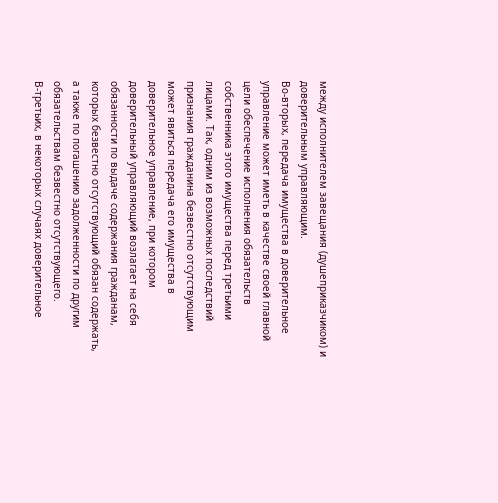между исполнителем завещания (душеприказчиком) и доверительным управляющим.
Во-вторых, передача имущества в доверительное управление может иметь в качестве своей главной цели обеспечение исполнения обязательств собственника этого имущества перед третьими лицами. Так, одним из возможных последствий признания гражданина безвестно отсутствующим может явиться передача его имущества в доверительное управление, при котором доверительный управляющий возлагает на себя обязанности по выдаче содержания гражданам, которых безвестно отсутствующий обязан содержать, а также по погашению задолженности по другим обязательствам безвестно отсутствующего.
В-третьих, в некоторых случаях доверительное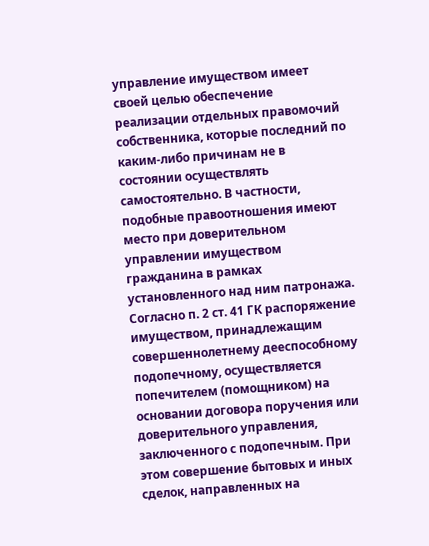управление имуществом имеет своей целью обеспечение реализации отдельных правомочий собственника, которые последний по каким-либо причинам не в состоянии осуществлять самостоятельно. В частности, подобные правоотношения имеют место при доверительном управлении имуществом гражданина в рамках установленного над ним патронажа. Согласно п. 2 ст. 41 ГК распоряжение имуществом, принадлежащим совершеннолетнему дееспособному подопечному, осуществляется попечителем (помощником) на основании договора поручения или доверительного управления, заключенного с подопечным. При этом совершение бытовых и иных сделок, направленных на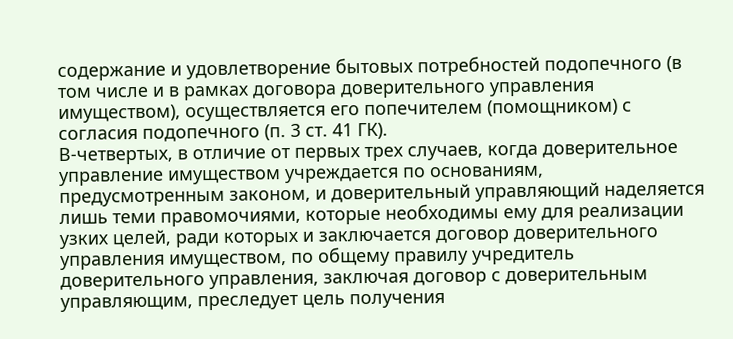содержание и удовлетворение бытовых потребностей подопечного (в том числе и в рамках договора доверительного управления имуществом), осуществляется его попечителем (помощником) с согласия подопечного (п. 3 ст. 41 ГК).
В-четвертых, в отличие от первых трех случаев, когда доверительное управление имуществом учреждается по основаниям, предусмотренным законом, и доверительный управляющий наделяется лишь теми правомочиями, которые необходимы ему для реализации узких целей, ради которых и заключается договор доверительного управления имуществом, по общему правилу учредитель доверительного управления, заключая договор с доверительным управляющим, преследует цель получения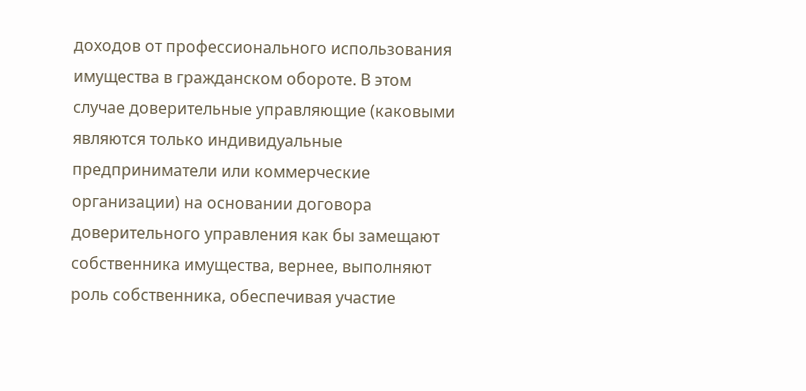доходов от профессионального использования имущества в гражданском обороте. В этом случае доверительные управляющие (каковыми являются только индивидуальные предприниматели или коммерческие организации) на основании договора доверительного управления как бы замещают собственника имущества, вернее, выполняют роль собственника, обеспечивая участие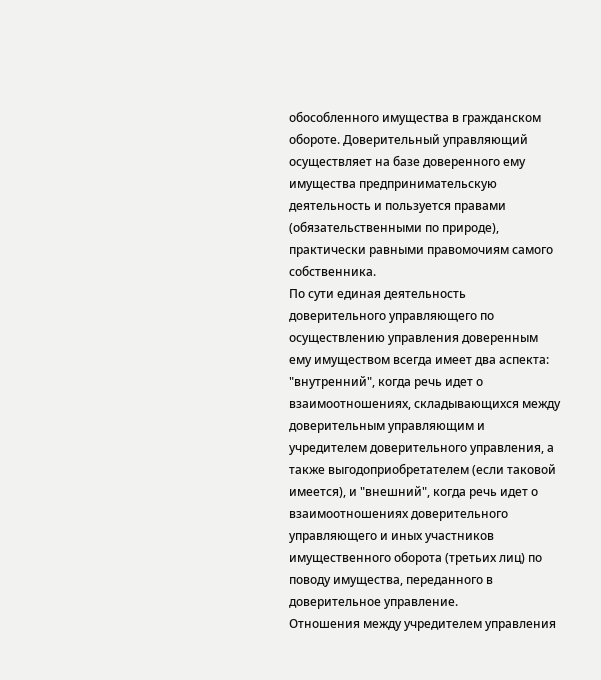обособленного имущества в гражданском обороте. Доверительный управляющий осуществляет на базе доверенного ему имущества предпринимательскую деятельность и пользуется правами (обязательственными по природе), практически равными правомочиям самого собственника.
По сути единая деятельность доверительного управляющего по осуществлению управления доверенным ему имуществом всегда имеет два аспекта: "внутренний", когда речь идет о взаимоотношениях, складывающихся между доверительным управляющим и учредителем доверительного управления, а также выгодоприобретателем (если таковой имеется), и "внешний", когда речь идет о взаимоотношениях доверительного управляющего и иных участников имущественного оборота (третьих лиц) по поводу имущества, переданного в доверительное управление.
Отношения между учредителем управления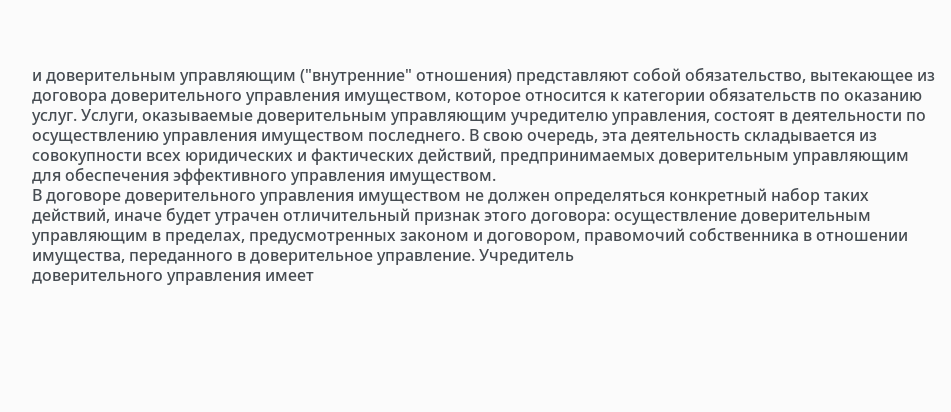и доверительным управляющим ("внутренние" отношения) представляют собой обязательство, вытекающее из договора доверительного управления имуществом, которое относится к категории обязательств по оказанию услуг. Услуги, оказываемые доверительным управляющим учредителю управления, состоят в деятельности по осуществлению управления имуществом последнего. В свою очередь, эта деятельность складывается из совокупности всех юридических и фактических действий, предпринимаемых доверительным управляющим для обеспечения эффективного управления имуществом.
В договоре доверительного управления имуществом не должен определяться конкретный набор таких действий, иначе будет утрачен отличительный признак этого договора: осуществление доверительным управляющим в пределах, предусмотренных законом и договором, правомочий собственника в отношении имущества, переданного в доверительное управление. Учредитель
доверительного управления имеет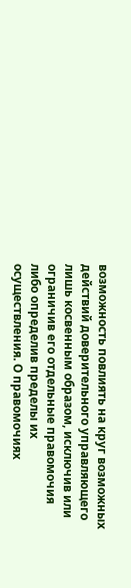возможность повлиять на круг возможных действий доверительного управляющего лишь косвенным образом, исключив или ограничив его отдельные правомочия либо определив пределы их осуществления. О правомочиях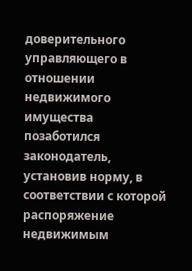доверительного управляющего в отношении недвижимого имущества позаботился законодатель, установив норму, в соответствии с которой распоряжение недвижимым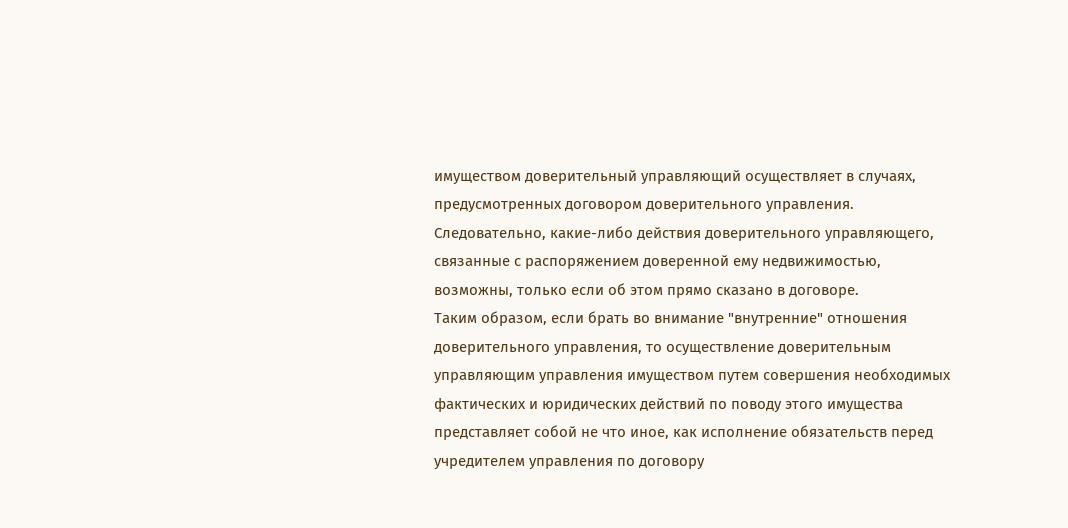имуществом доверительный управляющий осуществляет в случаях, предусмотренных договором доверительного управления. Следовательно, какие-либо действия доверительного управляющего, связанные с распоряжением доверенной ему недвижимостью, возможны, только если об этом прямо сказано в договоре.
Таким образом, если брать во внимание "внутренние" отношения доверительного управления, то осуществление доверительным управляющим управления имуществом путем совершения необходимых фактических и юридических действий по поводу этого имущества представляет собой не что иное, как исполнение обязательств перед учредителем управления по договору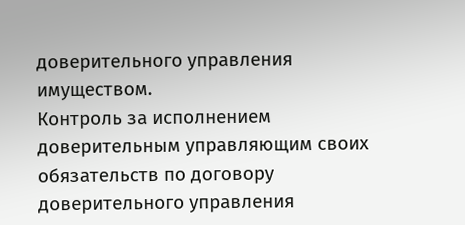доверительного управления имуществом.
Контроль за исполнением доверительным управляющим своих обязательств по договору доверительного управления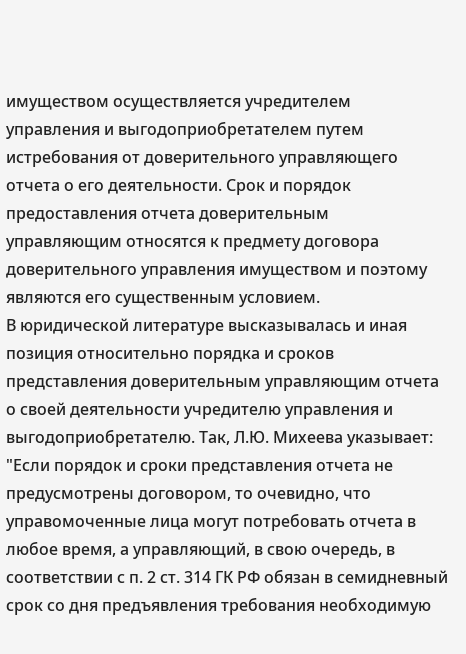имуществом осуществляется учредителем управления и выгодоприобретателем путем истребования от доверительного управляющего отчета о его деятельности. Срок и порядок предоставления отчета доверительным управляющим относятся к предмету договора доверительного управления имуществом и поэтому являются его существенным условием.
В юридической литературе высказывалась и иная позиция относительно порядка и сроков представления доверительным управляющим отчета о своей деятельности учредителю управления и выгодоприобретателю. Так, Л.Ю. Михеева указывает: "Если порядок и сроки представления отчета не предусмотрены договором, то очевидно, что управомоченные лица могут потребовать отчета в любое время, а управляющий, в свою очередь, в соответствии с п. 2 ст. 314 ГК РФ обязан в семидневный срок со дня предъявления требования необходимую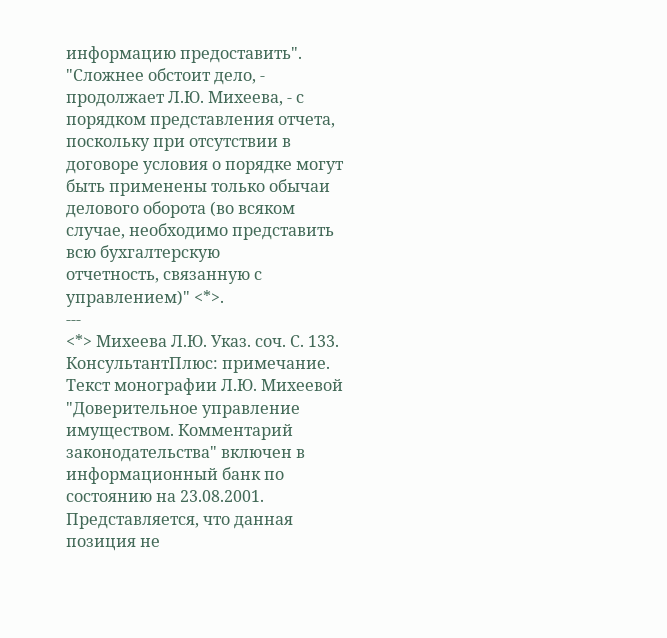информацию предоставить". "Сложнее обстоит дело, - продолжает Л.Ю. Михеева, - с порядком представления отчета, поскольку при отсутствии в договоре условия о порядке могут быть применены только обычаи делового оборота (во всяком случае, необходимо представить всю бухгалтерскую
отчетность, связанную с управлением)" <*>.
---
<*> Михеева Л.Ю. Указ. соч. С. 133.
КонсультантПлюс: примечание.
Текст монографии Л.Ю. Михеевой "Доверительное управление имуществом. Комментарий законодательства" включен в информационный банк по состоянию на 23.08.2001.
Представляется, что данная позиция не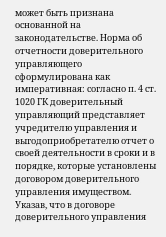может быть признана основанной на законодательстве. Норма об отчетности доверительного управляющего сформулирована как императивная: согласно п. 4 ст. 1020 ГК доверительный управляющий представляет учредителю управления и выгодоприобретателю отчет о своей деятельности в сроки и в порядке, которые установлены договором доверительного управления имуществом. Указав, что в договоре доверительного управления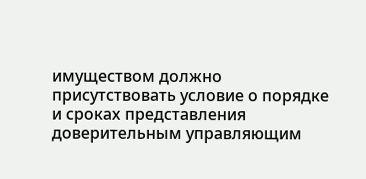имуществом должно присутствовать условие о порядке и сроках представления доверительным управляющим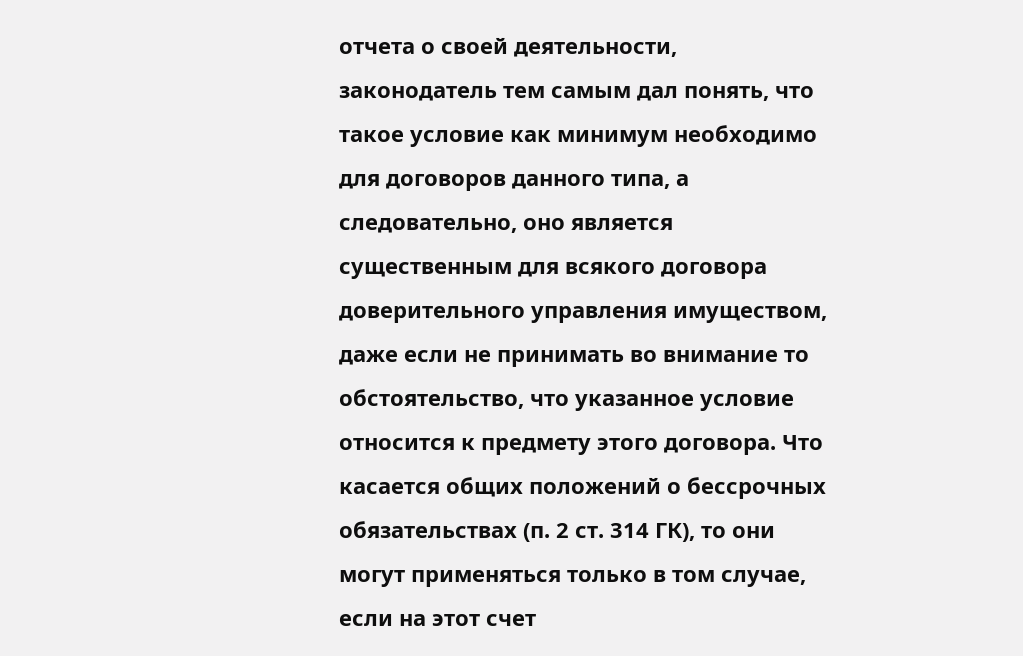отчета о своей деятельности, законодатель тем самым дал понять, что такое условие как минимум необходимо для договоров данного типа, а следовательно, оно является существенным для всякого договора доверительного управления имуществом, даже если не принимать во внимание то обстоятельство, что указанное условие относится к предмету этого договора. Что касается общих положений о бессрочных обязательствах (п. 2 ст. 314 ГК), то они могут применяться только в том случае, если на этот счет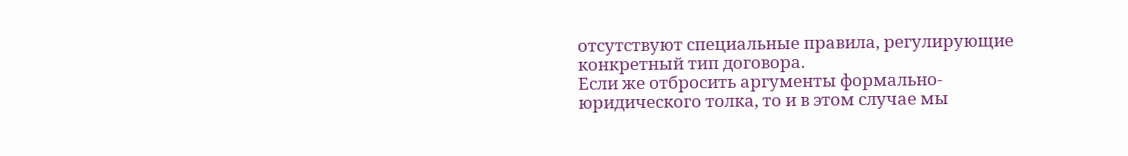отсутствуют специальные правила, регулирующие конкретный тип договора.
Если же отбросить аргументы формально-юридического толка, то и в этом случае мы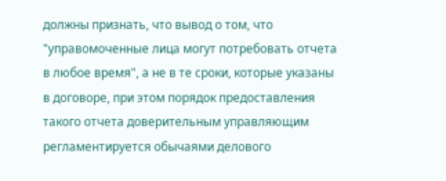должны признать, что вывод о том, что "управомоченные лица могут потребовать отчета в любое время", а не в те сроки, которые указаны в договоре, при этом порядок предоставления такого отчета доверительным управляющим регламентируется обычаями делового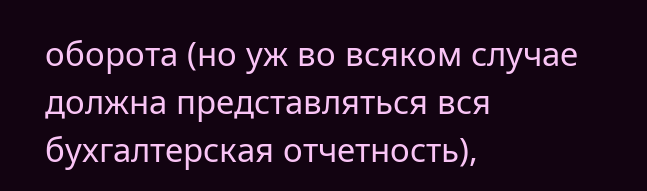оборота (но уж во всяком случае должна представляться вся бухгалтерская отчетность),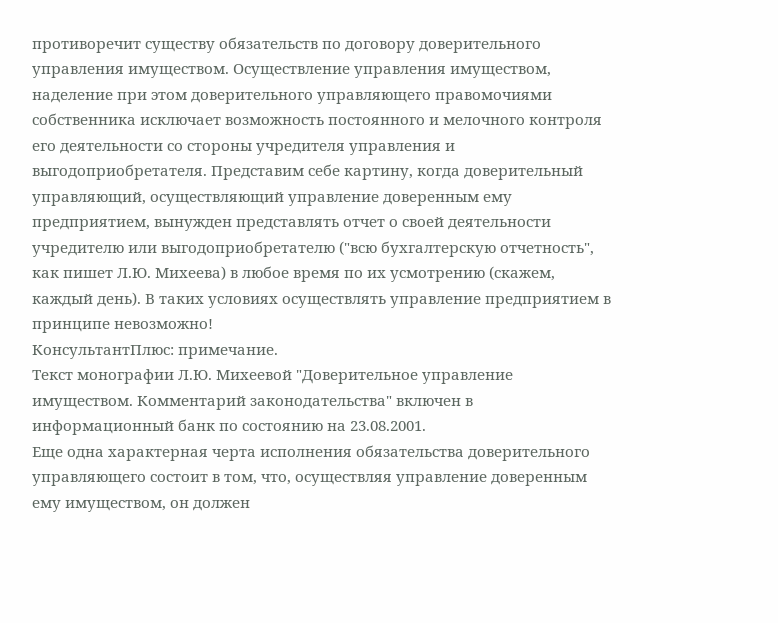противоречит существу обязательств по договору доверительного управления имуществом. Осуществление управления имуществом, наделение при этом доверительного управляющего правомочиями собственника исключает возможность постоянного и мелочного контроля его деятельности со стороны учредителя управления и выгодоприобретателя. Представим себе картину, когда доверительный управляющий, осуществляющий управление доверенным ему предприятием, вынужден представлять отчет о своей деятельности учредителю или выгодоприобретателю ("всю бухгалтерскую отчетность", как пишет Л.Ю. Михеева) в любое время по их усмотрению (скажем, каждый день). В таких условиях осуществлять управление предприятием в принципе невозможно!
КонсультантПлюс: примечание.
Текст монографии Л.Ю. Михеевой "Доверительное управление имуществом. Комментарий законодательства" включен в информационный банк по состоянию на 23.08.2001.
Еще одна характерная черта исполнения обязательства доверительного управляющего состоит в том, что, осуществляя управление доверенным ему имуществом, он должен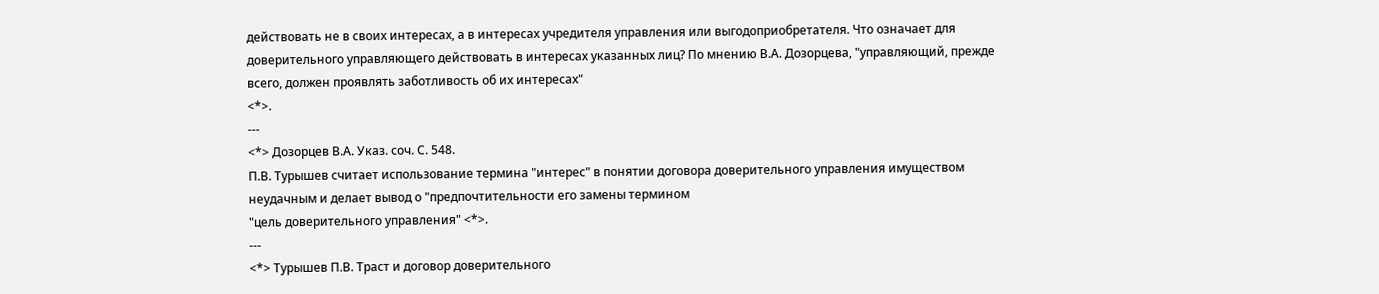действовать не в своих интересах, а в интересах учредителя управления или выгодоприобретателя. Что означает для доверительного управляющего действовать в интересах указанных лиц? По мнению В.А. Дозорцева, "управляющий, прежде всего, должен проявлять заботливость об их интересах"
<*>.
---
<*> Дозорцев В.А. Указ. соч. С. 548.
П.В. Турышев считает использование термина "интерес" в понятии договора доверительного управления имуществом неудачным и делает вывод о "предпочтительности его замены термином
"цель доверительного управления" <*>.
---
<*> Турышев П.В. Траст и договор доверительного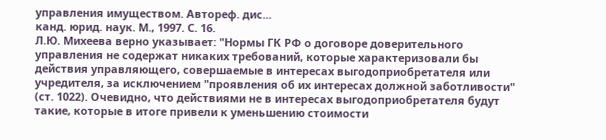управления имуществом. Автореф. дис...
канд. юрид. наук. М., 1997. С. 16.
Л.Ю. Михеева верно указывает: "Нормы ГК РФ о договоре доверительного управления не содержат никаких требований, которые характеризовали бы действия управляющего, совершаемые в интересах выгодоприобретателя или учредителя, за исключением "проявления об их интересах должной заботливости" (ст. 1022). Очевидно, что действиями не в интересах выгодоприобретателя будут такие, которые в итоге привели к уменьшению стоимости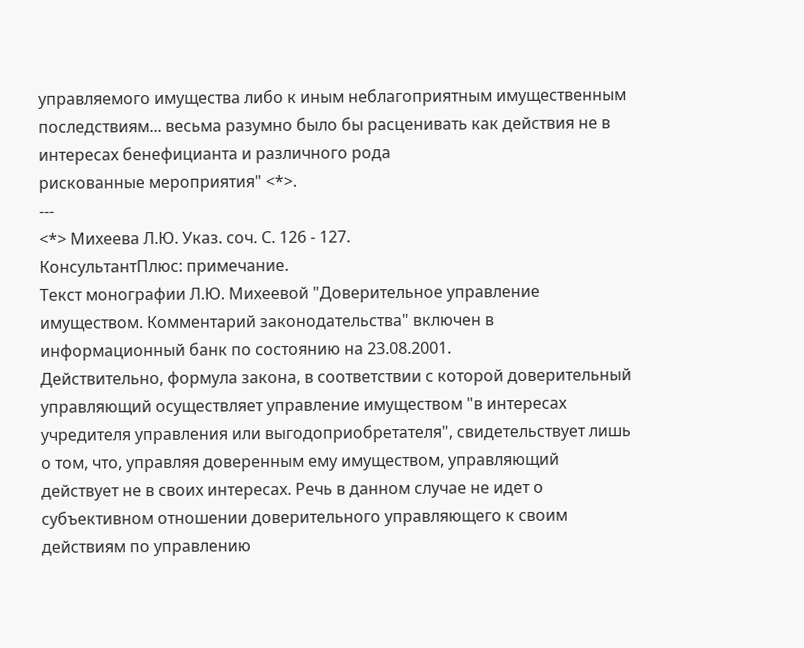управляемого имущества либо к иным неблагоприятным имущественным последствиям... весьма разумно было бы расценивать как действия не в интересах бенефицианта и различного рода
рискованные мероприятия" <*>.
---
<*> Михеева Л.Ю. Указ. соч. С. 126 - 127.
КонсультантПлюс: примечание.
Текст монографии Л.Ю. Михеевой "Доверительное управление имуществом. Комментарий законодательства" включен в информационный банк по состоянию на 23.08.2001.
Действительно, формула закона, в соответствии с которой доверительный управляющий осуществляет управление имуществом "в интересах учредителя управления или выгодоприобретателя", свидетельствует лишь о том, что, управляя доверенным ему имуществом, управляющий действует не в своих интересах. Речь в данном случае не идет о субъективном отношении доверительного управляющего к своим действиям по управлению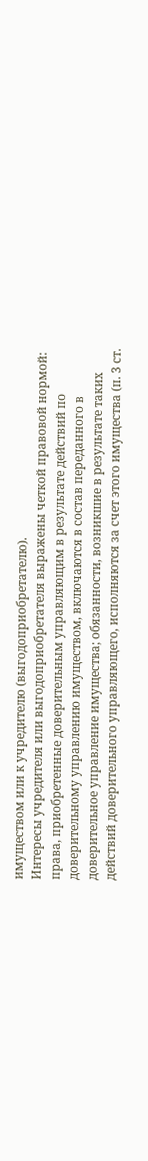имуществом или к учредителю (выгодоприобретателю).
Интересы учредителя или выгодоприобретателя выражены четкой правовой нормой: права, приобретенные доверительным управляющим в результате действий по доверительному управлению имуществом, включаются в состав переданного в доверительное управление имущества; обязанности, возникшие в результате таких действий доверительного управляющего, исполняются за счет этого имущества (п. 3 ст.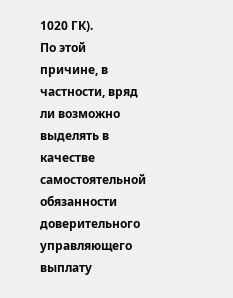1020 ГК).
По этой причине, в частности, вряд ли возможно выделять в качестве самостоятельной обязанности доверительного управляющего выплату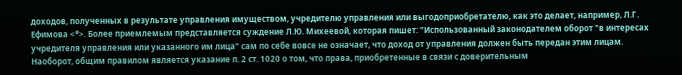доходов, полученных в результате управления имуществом, учредителю управления или выгодоприобретателю, как это делает, например, Л.Г. Ефимова <*>. Более приемлемым представляется суждение Л.Ю. Михеевой, которая пишет: "Использованный законодателем оборот "в интересах учредителя управления или указанного им лица" сам по себе вовсе не означает, что доход от управления должен быть передан этим лицам. Наоборот, общим правилом является указание п. 2 ст. 1020 о том, что права, приобретенные в связи с доверительным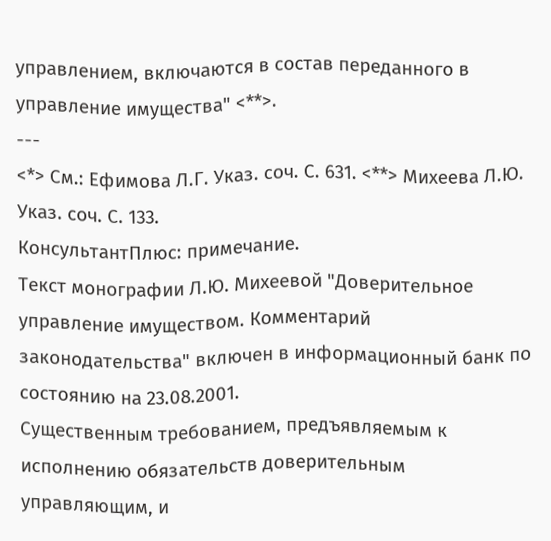управлением, включаются в состав переданного в
управление имущества" <**>.
---
<*> См.: Ефимова Л.Г. Указ. соч. С. 631. <**> Михеева Л.Ю. Указ. соч. С. 133.
КонсультантПлюс: примечание.
Текст монографии Л.Ю. Михеевой "Доверительное управление имуществом. Комментарий законодательства" включен в информационный банк по состоянию на 23.08.2001.
Существенным требованием, предъявляемым к исполнению обязательств доверительным управляющим, и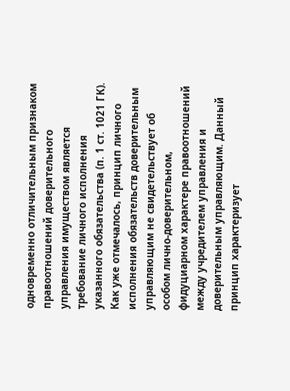одновременно отличительным признаком правоотношений доверительного управления имуществом является требование личного исполнения указанного обязательства (п. 1 ст. 1021 ГК).
Как уже отмечалось, принцип личного исполнения обязательств доверительным управляющим не свидетельствует об особом лично-доверительном, фидуциарном характере правоотношений между учредителем управления и доверительным управляющим. Данный принцип характеризует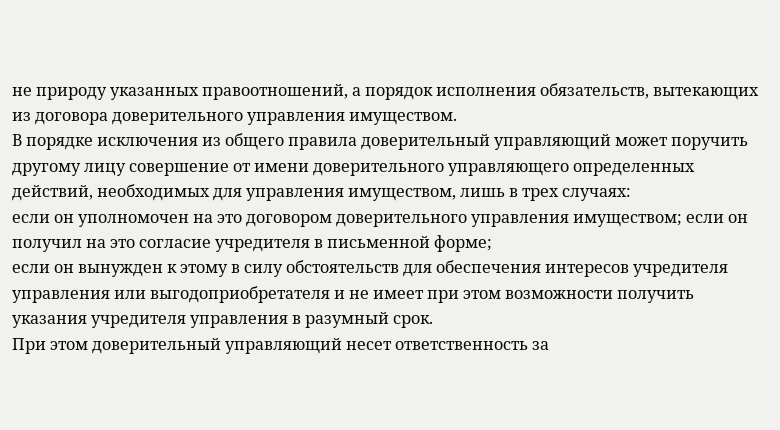не природу указанных правоотношений, а порядок исполнения обязательств, вытекающих из договора доверительного управления имуществом.
В порядке исключения из общего правила доверительный управляющий может поручить другому лицу совершение от имени доверительного управляющего определенных действий, необходимых для управления имуществом, лишь в трех случаях:
если он уполномочен на это договором доверительного управления имуществом; если он получил на это согласие учредителя в письменной форме;
если он вынужден к этому в силу обстоятельств для обеспечения интересов учредителя управления или выгодоприобретателя и не имеет при этом возможности получить указания учредителя управления в разумный срок.
При этом доверительный управляющий несет ответственность за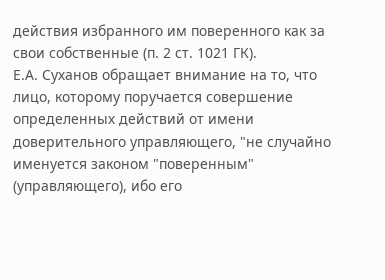действия избранного им поверенного как за свои собственные (п. 2 ст. 1021 ГК).
Е.А. Суханов обращает внимание на то, что лицо, которому поручается совершение определенных действий от имени доверительного управляющего, "не случайно именуется законом "поверенным" (управляющего), ибо его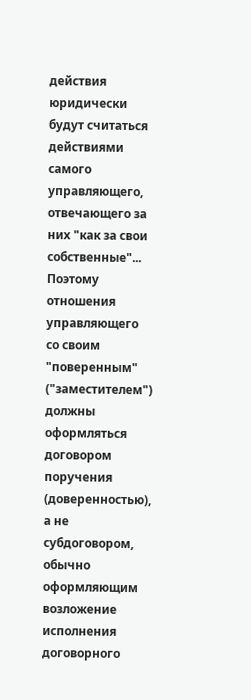действия юридически будут считаться действиями самого управляющего, отвечающего за них "как за свои собственные"... Поэтому отношения управляющего со своим "поверенным" ("заместителем") должны оформляться договором поручения (доверенностью), а не субдоговором, обычно оформляющим возложение исполнения договорного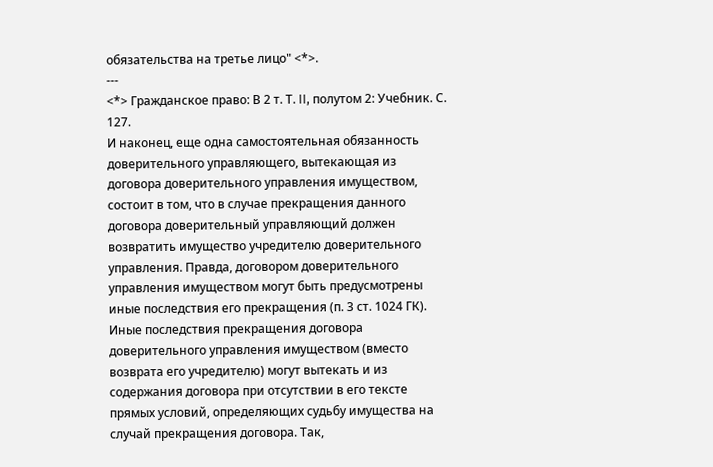обязательства на третье лицо" <*>.
---
<*> Гражданское право: В 2 т. Т. II, полутом 2: Учебник. С. 127.
И наконец, еще одна самостоятельная обязанность доверительного управляющего, вытекающая из договора доверительного управления имуществом, состоит в том, что в случае прекращения данного договора доверительный управляющий должен возвратить имущество учредителю доверительного управления. Правда, договором доверительного управления имуществом могут быть предусмотрены иные последствия его прекращения (п. 3 ст. 1024 ГК).
Иные последствия прекращения договора доверительного управления имуществом (вместо возврата его учредителю) могут вытекать и из содержания договора при отсутствии в его тексте прямых условий, определяющих судьбу имущества на случай прекращения договора. Так,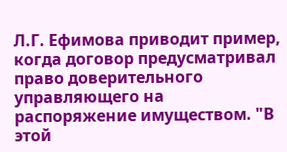Л.Г. Ефимова приводит пример, когда договор предусматривал право доверительного управляющего на распоряжение имуществом. "В этой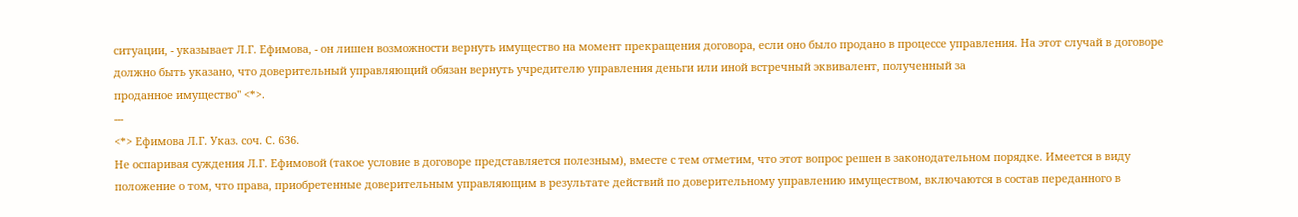ситуации, - указывает Л.Г. Ефимова, - он лишен возможности вернуть имущество на момент прекращения договора, если оно было продано в процессе управления. На этот случай в договоре должно быть указано, что доверительный управляющий обязан вернуть учредителю управления деньги или иной встречный эквивалент, полученный за
проданное имущество" <*>.
---
<*> Ефимова Л.Г. Указ. соч. С. 636.
Не оспаривая суждения Л.Г. Ефимовой (такое условие в договоре представляется полезным), вместе с тем отметим, что этот вопрос решен в законодательном порядке. Имеется в виду положение о том, что права, приобретенные доверительным управляющим в результате действий по доверительному управлению имуществом, включаются в состав переданного в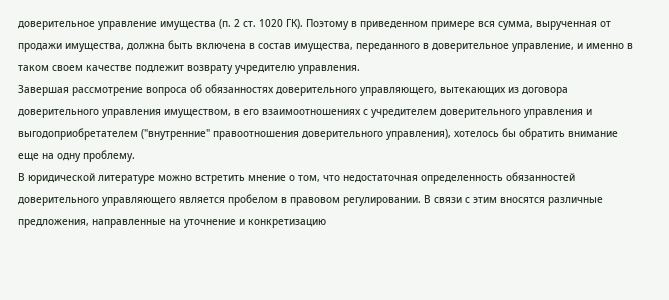доверительное управление имущества (п. 2 ст. 1020 ГК). Поэтому в приведенном примере вся сумма, вырученная от продажи имущества, должна быть включена в состав имущества, переданного в доверительное управление, и именно в таком своем качестве подлежит возврату учредителю управления.
Завершая рассмотрение вопроса об обязанностях доверительного управляющего, вытекающих из договора доверительного управления имуществом, в его взаимоотношениях с учредителем доверительного управления и выгодоприобретателем ("внутренние" правоотношения доверительного управления), хотелось бы обратить внимание еще на одну проблему.
В юридической литературе можно встретить мнение о том, что недостаточная определенность обязанностей доверительного управляющего является пробелом в правовом регулировании. В связи с этим вносятся различные предложения, направленные на уточнение и конкретизацию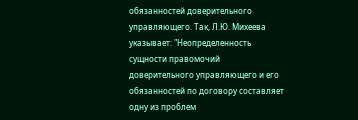обязанностей доверительного управляющего. Так, Л.Ю. Михеева указывает: "Неопределенность сущности правомочий доверительного управляющего и его обязанностей по договору составляет одну из проблем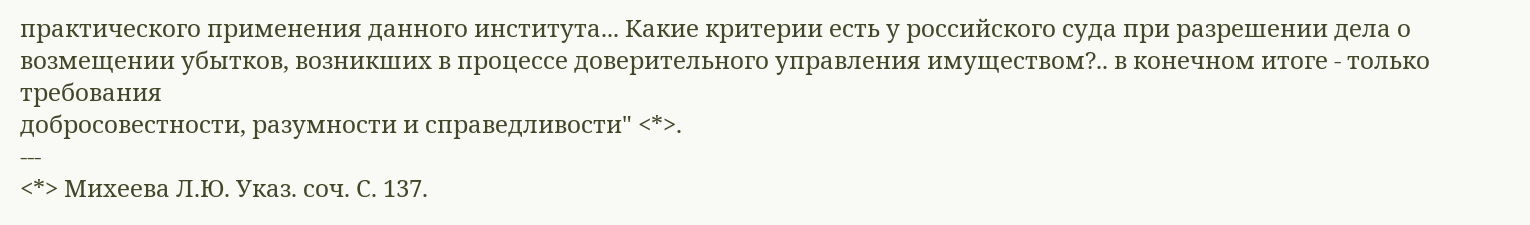практического применения данного института... Какие критерии есть у российского суда при разрешении дела о возмещении убытков, возникших в процессе доверительного управления имуществом?.. в конечном итоге - только требования
добросовестности, разумности и справедливости" <*>.
---
<*> Михеева Л.Ю. Указ. соч. С. 137.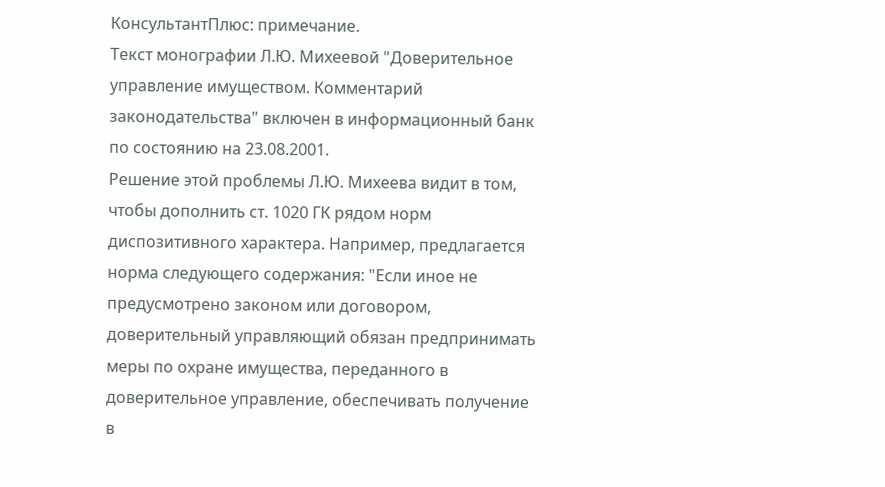КонсультантПлюс: примечание.
Текст монографии Л.Ю. Михеевой "Доверительное управление имуществом. Комментарий законодательства" включен в информационный банк по состоянию на 23.08.2001.
Решение этой проблемы Л.Ю. Михеева видит в том, чтобы дополнить ст. 1020 ГК рядом норм диспозитивного характера. Например, предлагается норма следующего содержания: "Если иное не предусмотрено законом или договором, доверительный управляющий обязан предпринимать меры по охране имущества, переданного в доверительное управление, обеспечивать получение в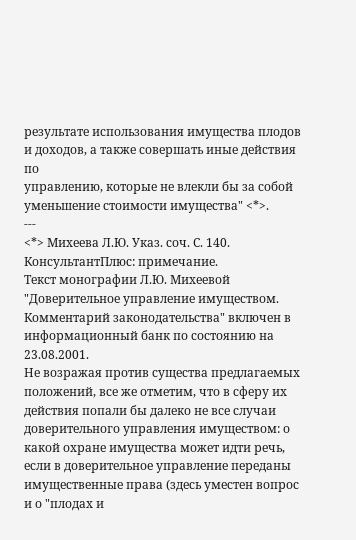результате использования имущества плодов и доходов, а также совершать иные действия по
управлению, которые не влекли бы за собой уменьшение стоимости имущества" <*>.
---
<*> Михеева Л.Ю. Указ. соч. С. 140.
КонсультантПлюс: примечание.
Текст монографии Л.Ю. Михеевой "Доверительное управление имуществом. Комментарий законодательства" включен в информационный банк по состоянию на 23.08.2001.
Не возражая против существа предлагаемых положений, все же отметим, что в сферу их действия попали бы далеко не все случаи доверительного управления имуществом: о какой охране имущества может идти речь, если в доверительное управление переданы имущественные права (здесь уместен вопрос и о "плодах и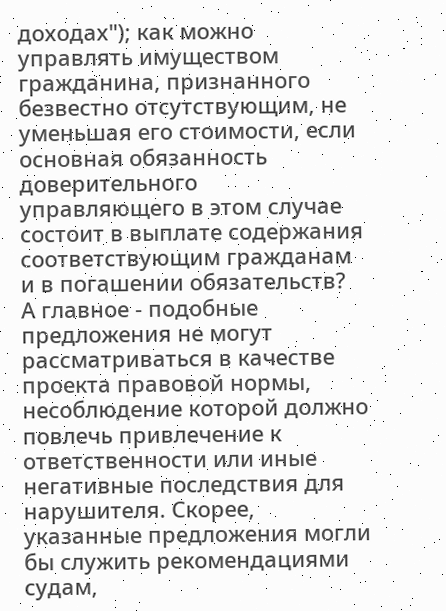доходах"); как можно управлять имуществом гражданина, признанного безвестно отсутствующим, не уменьшая его стоимости, если основная обязанность доверительного управляющего в этом случае состоит в выплате содержания соответствующим гражданам и в погашении обязательств?
А главное - подобные предложения не могут рассматриваться в качестве проекта правовой нормы, несоблюдение которой должно повлечь привлечение к ответственности или иные негативные последствия для нарушителя. Скорее, указанные предложения могли бы служить рекомендациями судам,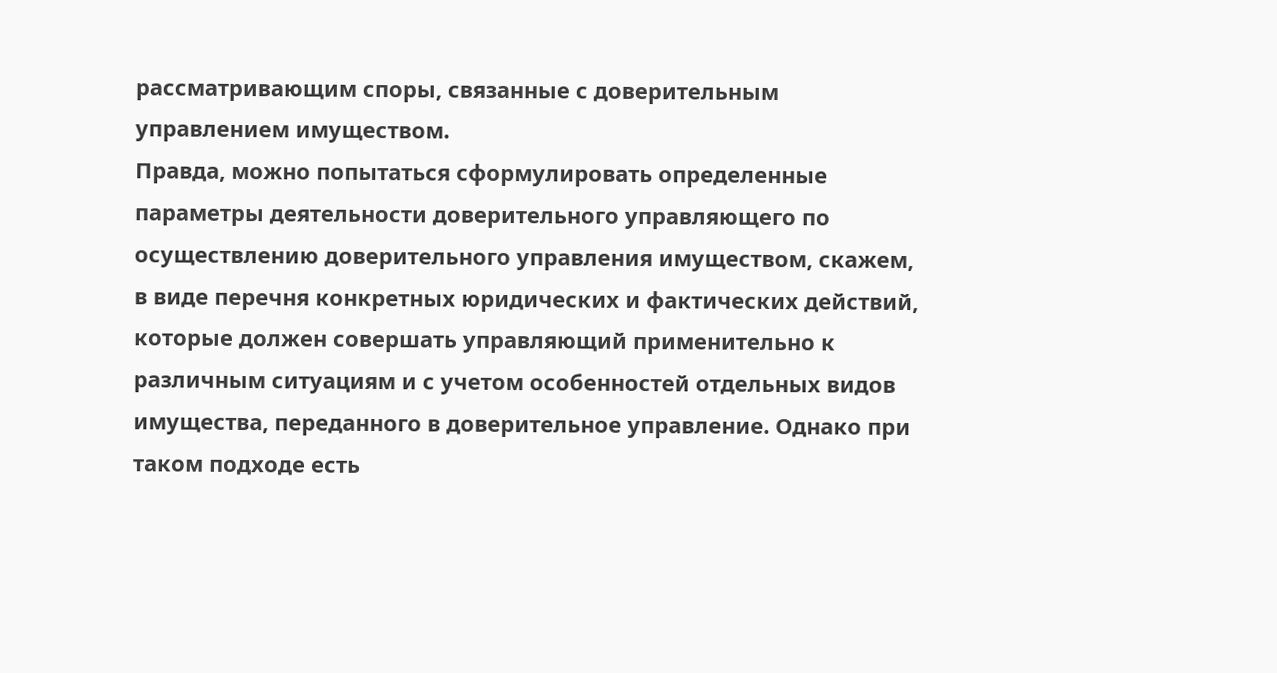рассматривающим споры, связанные с доверительным управлением имуществом.
Правда, можно попытаться сформулировать определенные параметры деятельности доверительного управляющего по осуществлению доверительного управления имуществом, скажем, в виде перечня конкретных юридических и фактических действий, которые должен совершать управляющий применительно к различным ситуациям и с учетом особенностей отдельных видов имущества, переданного в доверительное управление. Однако при таком подходе есть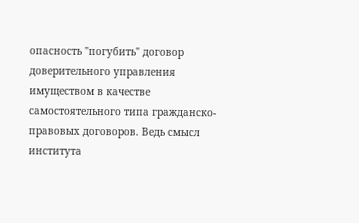опасность "погубить" договор доверительного управления имуществом в качестве самостоятельного типа гражданско-правовых договоров. Ведь смысл института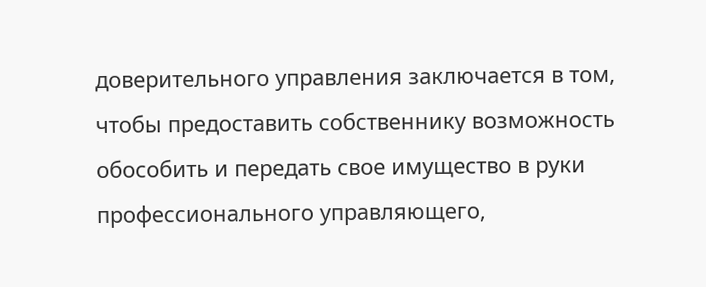доверительного управления заключается в том, чтобы предоставить собственнику возможность обособить и передать свое имущество в руки профессионального управляющего,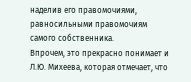наделив его правомочиями, равносильными правомочиям самого собственника.
Впрочем, это прекрасно понимает и Л.Ю. Михеева, которая отмечает, что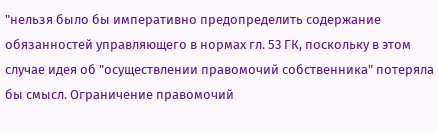"нельзя было бы императивно предопределить содержание обязанностей управляющего в нормах гл. 53 ГК, поскольку в этом случае идея об "осуществлении правомочий собственника" потеряла бы смысл. Ограничение правомочий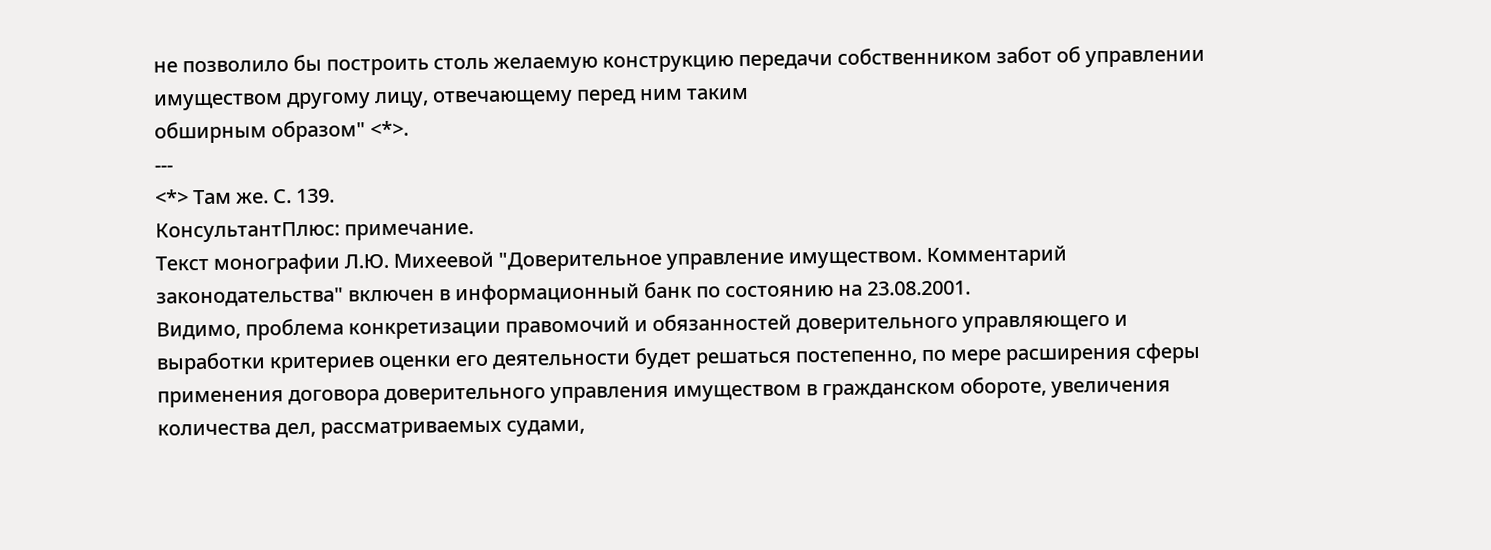не позволило бы построить столь желаемую конструкцию передачи собственником забот об управлении имуществом другому лицу, отвечающему перед ним таким
обширным образом" <*>.
---
<*> Там же. С. 139.
КонсультантПлюс: примечание.
Текст монографии Л.Ю. Михеевой "Доверительное управление имуществом. Комментарий законодательства" включен в информационный банк по состоянию на 23.08.2001.
Видимо, проблема конкретизации правомочий и обязанностей доверительного управляющего и выработки критериев оценки его деятельности будет решаться постепенно, по мере расширения сферы применения договора доверительного управления имуществом в гражданском обороте, увеличения количества дел, рассматриваемых судами,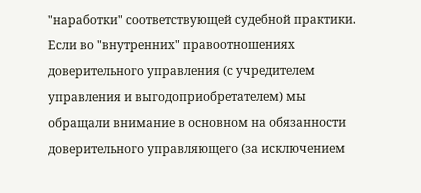"наработки" соответствующей судебной практики.
Если во "внутренних" правоотношениях доверительного управления (с учредителем управления и выгодоприобретателем) мы обращали внимание в основном на обязанности доверительного управляющего (за исключением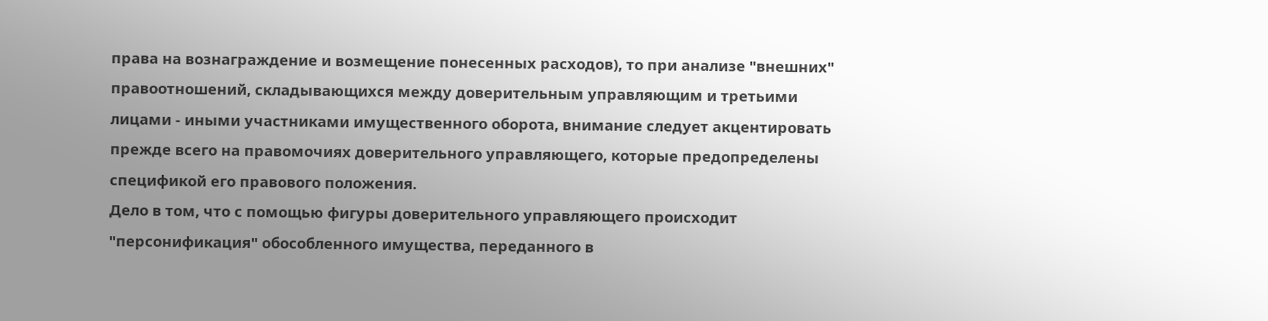права на вознаграждение и возмещение понесенных расходов), то при анализе "внешних" правоотношений, складывающихся между доверительным управляющим и третьими лицами - иными участниками имущественного оборота, внимание следует акцентировать прежде всего на правомочиях доверительного управляющего, которые предопределены спецификой его правового положения.
Дело в том, что с помощью фигуры доверительного управляющего происходит "персонификация" обособленного имущества, переданного в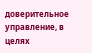доверительное управление, в целях